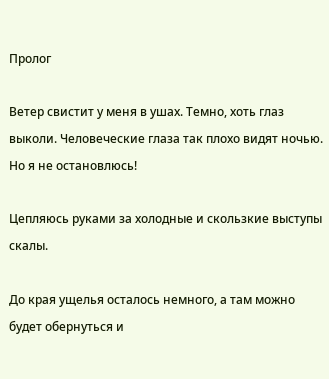Пролог

Ветер свистит у меня в ушах. Темно, хоть глаз выколи. Человеческие глаза так плохо видят ночью. Но я не остановлюсь!

Цепляюсь руками за холодные и скользкие выступы скалы.

До края ущелья осталось немного, а там можно будет обернуться и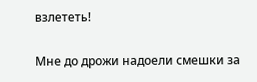взлететь!

Мне до дрожи надоели смешки за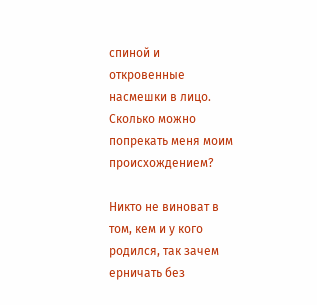спиной и откровенные насмешки в лицо. Сколько можно попрекать меня моим происхождением?

Никто не виноват в том, кем и у кого родился, так зачем ерничать без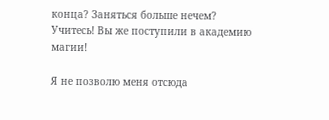конца? Заняться больше нечем? Учитесь! Вы же поступили в академию магии!

Я не позволю меня отсюда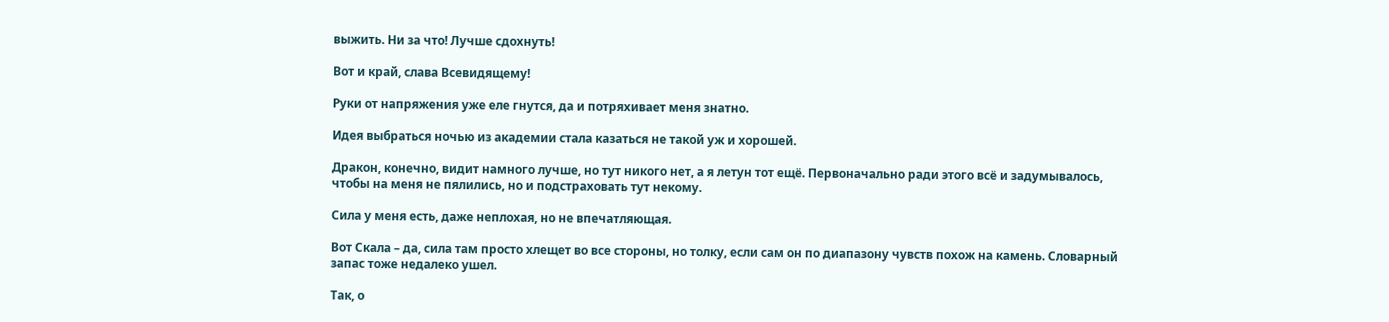выжить. Ни за что! Лучше сдохнуть!

Вот и край, слава Всевидящему!

Руки от напряжения уже еле гнутся, да и потряхивает меня знатно.

Идея выбраться ночью из академии стала казаться не такой уж и хорошей.

Дракон, конечно, видит намного лучше, но тут никого нет, а я летун тот ещё. Первоначально ради этого всё и задумывалось, чтобы на меня не пялились, но и подстраховать тут некому.

Сила у меня есть, даже неплохая, но не впечатляющая.

Вот Скала – да, сила там просто хлещет во все стороны, но толку, если сам он по диапазону чувств похож на камень. Словарный запас тоже недалеко ушел.

Так, о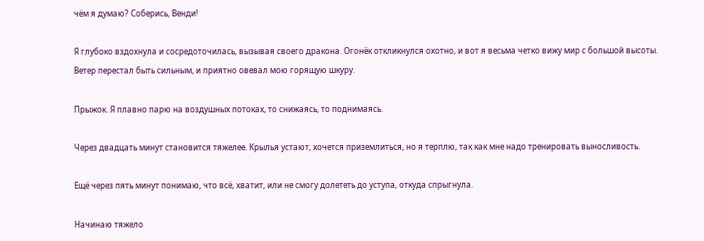чём я думаю? Соберись, Венди!

Я глубоко вздохнула и сосредоточилась, вызывая своего дракона. Огонёк откликнулся охотно, и вот я весьма четко вижу мир с большой высоты. Ветер перестал быть сильным, и приятно овевал мою горящую шкуру.

Прыжок. Я плавно парю на воздушных потоках, то снижаясь, то поднимаясь.

Через двадцать минут становится тяжелее. Крылья устают, хочется приземлиться, но я терплю, так как мне надо тренировать выносливость.

Ещё через пять минут понимаю, что всё, хватит, или не смогу долететь до уступа, откуда спрыгнула.

Начинаю тяжело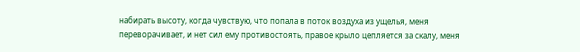набирать высоту, когда чувствую, что попала в поток воздуха из ущелья, меня переворачивает, и нет сил ему противостоять, правое крыло цепляется за скалу, меня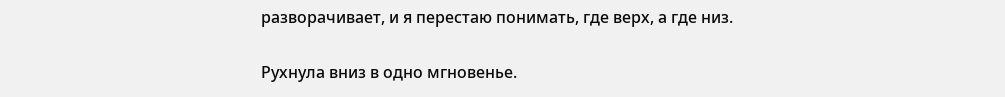разворачивает, и я перестаю понимать, где верх, а где низ.

Рухнула вниз в одно мгновенье.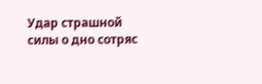Удар страшной силы о дно сотряс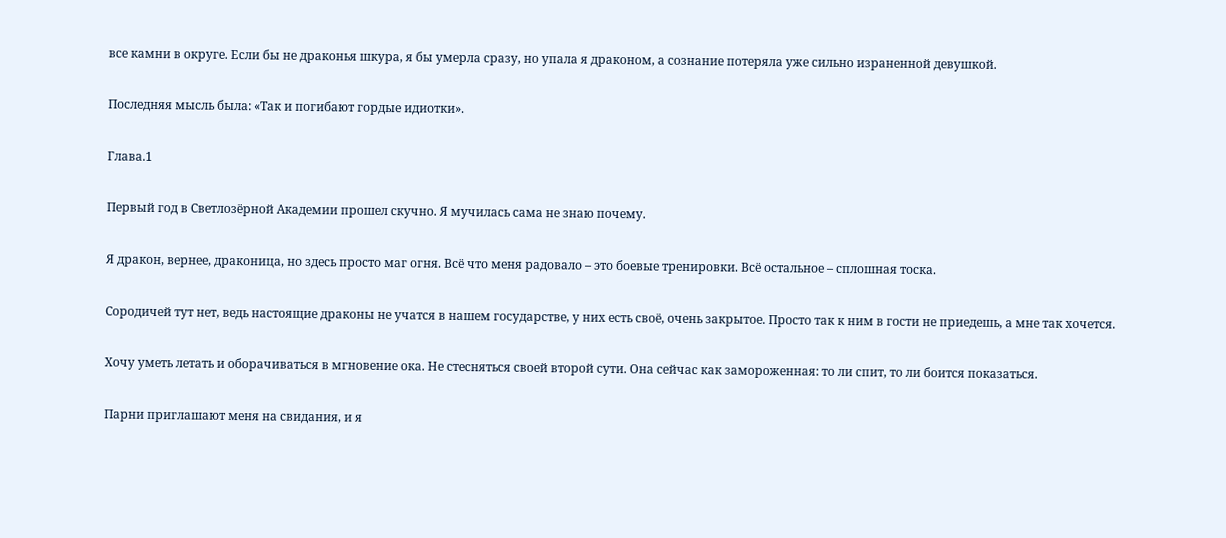все камни в округе. Если бы не драконья шкура, я бы умерла сразу, но упала я драконом, а сознание потеряла уже сильно израненной девушкой.

Последняя мысль была: «Так и погибают гордые идиотки».

Глава.1

Первый год в Светлозёрной Академии прошел скучно. Я мучилась сама не знаю почему.

Я дракон, вернее, драконица, но здесь просто маг огня. Всё что меня радовало – это боевые тренировки. Всё остальное – сплошная тоска.

Сородичей тут нет, ведь настоящие драконы не учатся в нашем государстве, у них есть своё, очень закрытое. Просто так к ним в гости не приедешь, а мне так хочется.

Хочу уметь летать и оборачиваться в мгновение ока. Не стесняться своей второй сути. Она сейчас как замороженная: то ли спит, то ли боится показаться.

Парни приглашают меня на свидания, и я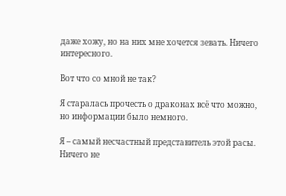даже хожу, но на них мне хочется зевать. Ничего интересного.

Вот что со мной не так?

Я старалась прочесть о драконах всё что можно, но информации было немного.

Я – самый несчастный представитель этой расы. Ничего не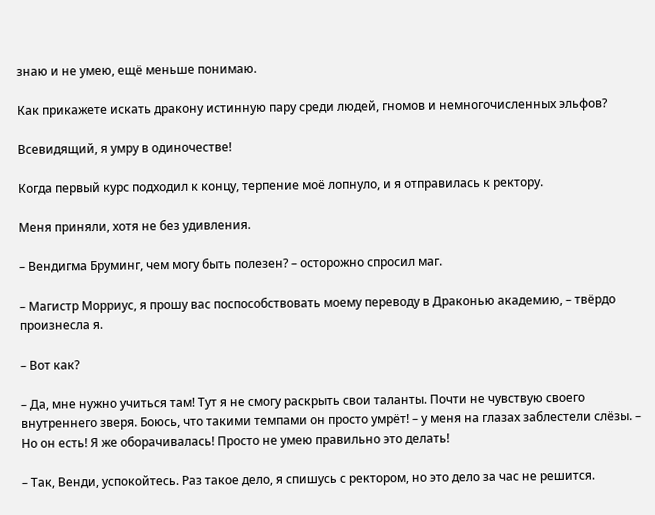знаю и не умею, ещё меньше понимаю.

Как прикажете искать дракону истинную пару среди людей, гномов и немногочисленных эльфов?

Всевидящий, я умру в одиночестве!

Когда первый курс подходил к концу, терпение моё лопнуло, и я отправилась к ректору.

Меня приняли, хотя не без удивления.

– Вендигма Бруминг, чем могу быть полезен? – осторожно спросил маг.

– Магистр Морриус, я прошу вас поспособствовать моему переводу в Драконью академию, – твёрдо произнесла я.

– Вот как?

– Да, мне нужно учиться там! Тут я не смогу раскрыть свои таланты. Почти не чувствую своего внутреннего зверя. Боюсь, что такими темпами он просто умрёт! – у меня на глазах заблестели слёзы. – Но он есть! Я же оборачивалась! Просто не умею правильно это делать!

– Так, Венди, успокойтесь. Раз такое дело, я спишусь с ректором, но это дело за час не решится.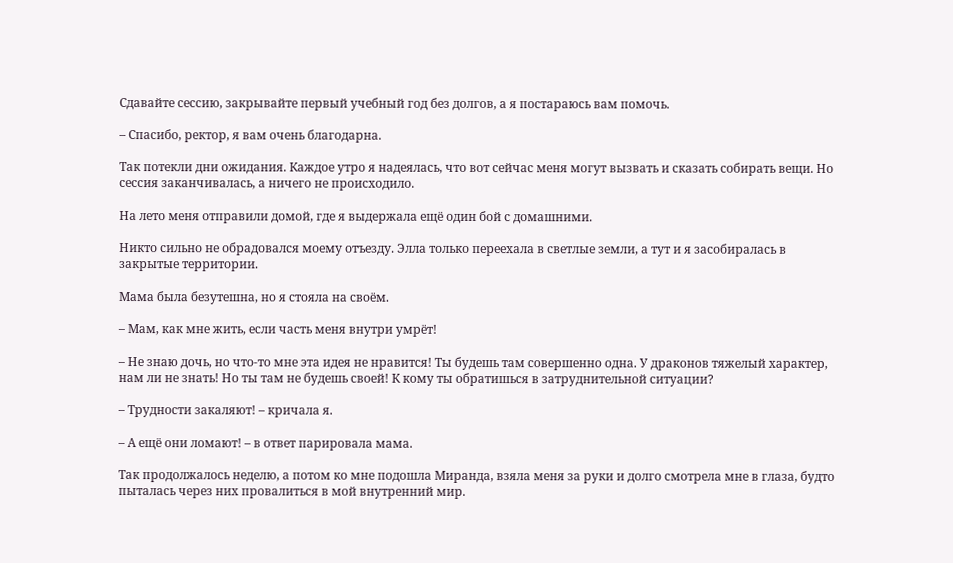Сдавайте сессию, закрывайте первый учебный год без долгов, а я постараюсь вам помочь.

– Спасибо, ректор, я вам очень благодарна.

Так потекли дни ожидания. Каждое утро я надеялась, что вот сейчас меня могут вызвать и сказать собирать вещи. Но сессия заканчивалась, а ничего не происходило.

На лето меня отправили домой, где я выдержала ещё один бой с домашними.

Никто сильно не обрадовался моему отъезду. Элла только переехала в светлые земли, а тут и я засобиралась в закрытые территории.

Мама была безутешна, но я стояла на своём.

– Мам, как мне жить, если часть меня внутри умрёт!

– Не знаю дочь, но что-то мне эта идея не нравится! Ты будешь там совершенно одна. У драконов тяжелый характер, нам ли не знать! Но ты там не будешь своей! К кому ты обратишься в затруднительной ситуации?

– Трудности закаляют! – кричала я.

– А ещё они ломают! – в ответ парировала мама.

Так продолжалось неделю, а потом ко мне подошла Миранда, взяла меня за руки и долго смотрела мне в глаза, будто пыталась через них провалиться в мой внутренний мир.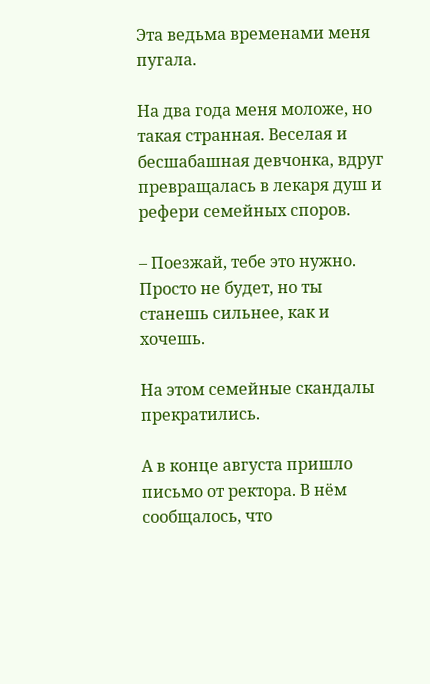Эта ведьма временами меня пугала.

На два года меня моложе, но такая странная. Веселая и бесшабашная девчонка, вдруг превращалась в лекаря душ и рефери семейных споров.

– Поезжай, тебе это нужно. Просто не будет, но ты станешь сильнее, как и хочешь.

На этом семейные скандалы прекратились.

А в конце августа пришло письмо от ректора. В нём сообщалось, что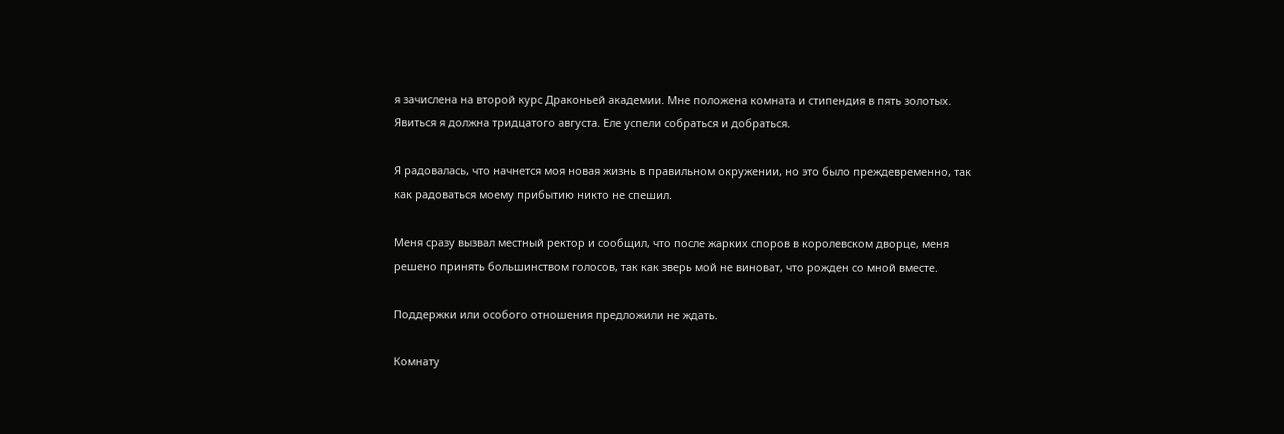я зачислена на второй курс Драконьей академии. Мне положена комната и стипендия в пять золотых. Явиться я должна тридцатого августа. Еле успели собраться и добраться.

Я радовалась, что начнется моя новая жизнь в правильном окружении, но это было преждевременно, так как радоваться моему прибытию никто не спешил.

Меня сразу вызвал местный ректор и сообщил, что после жарких споров в королевском дворце, меня решено принять большинством голосов, так как зверь мой не виноват, что рожден со мной вместе.

Поддержки или особого отношения предложили не ждать.

Комнату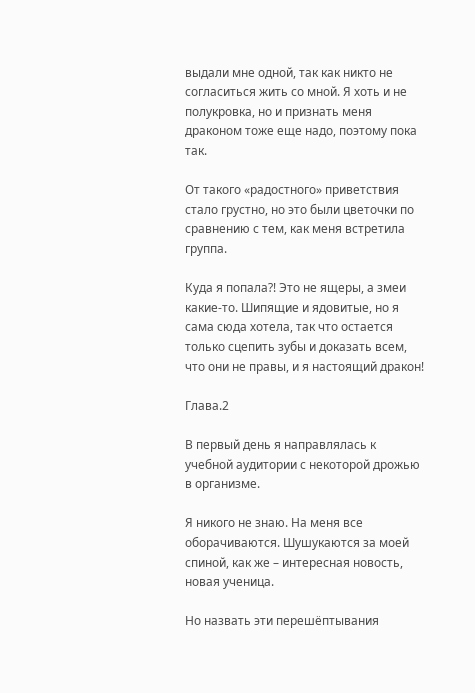выдали мне одной, так как никто не согласиться жить со мной. Я хоть и не полукровка, но и признать меня драконом тоже еще надо, поэтому пока так.

От такого «радостного» приветствия стало грустно, но это были цветочки по сравнению с тем, как меня встретила группа.

Куда я попала?! Это не ящеры, а змеи какие-то. Шипящие и ядовитые, но я сама сюда хотела, так что остается только сцепить зубы и доказать всем, что они не правы, и я настоящий дракон!

Глава.2

В первый день я направлялась к учебной аудитории с некоторой дрожью в организме.

Я никого не знаю. На меня все оборачиваются. Шушукаются за моей спиной, как же – интересная новость, новая ученица.

Но назвать эти перешёптывания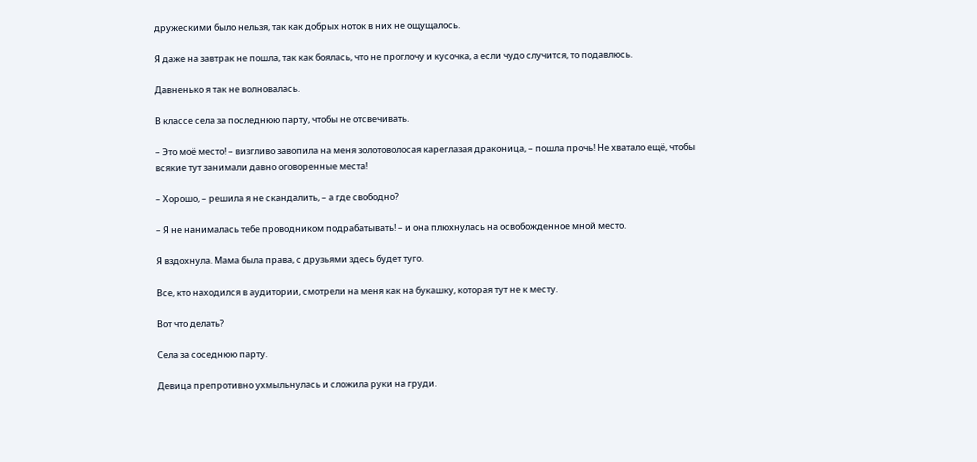дружескими было нельзя, так как добрых ноток в них не ощущалось.

Я даже на завтрак не пошла, так как боялась, что не проглочу и кусочка, а если чудо случится, то подавлюсь.

Давненько я так не волновалась.

В классе села за последнюю парту, чтобы не отсвечивать.

– Это моё место! – визгливо завопила на меня золотоволосая кареглазая драконица, – пошла прочь! Не хватало ещё, чтобы всякие тут занимали давно оговоренные места!

– Хорошо, – решила я не скандалить, – а где свободно?

– Я не нанималась тебе проводником подрабатывать! – и она плюхнулась на освобожденное мной место.

Я вздохнула. Мама была права, с друзьями здесь будет туго.

Все, кто находился в аудитории, смотрели на меня как на букашку, которая тут не к месту.

Вот что делать?

Села за соседнюю парту.

Девица препротивно ухмыльнулась и сложила руки на груди.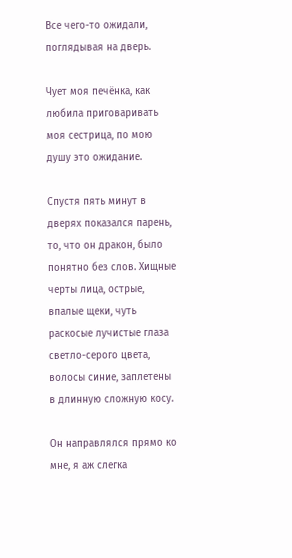Все чего-то ожидали, поглядывая на дверь.

Чует моя печёнка, как любила приговаривать моя сестрица, по мою душу это ожидание.

Спустя пять минут в дверях показался парень, то, что он дракон, было понятно без слов. Хищные черты лица, острые, впалые щеки, чуть раскосые лучистые глаза светло-серого цвета, волосы синие, заплетены в длинную сложную косу.

Он направлялся прямо ко мне, я аж слегка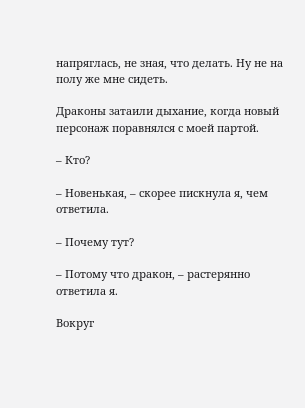напряглась, не зная, что делать. Ну не на полу же мне сидеть.

Драконы затаили дыхание, когда новый персонаж поравнялся с моей партой.

– Кто?

– Новенькая, – скорее пискнула я, чем ответила.

– Почему тут?

– Потому что дракон, – растерянно ответила я.

Вокруг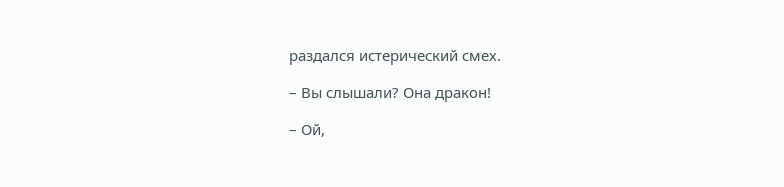раздался истерический смех.

– Вы слышали? Она дракон!

– Ой,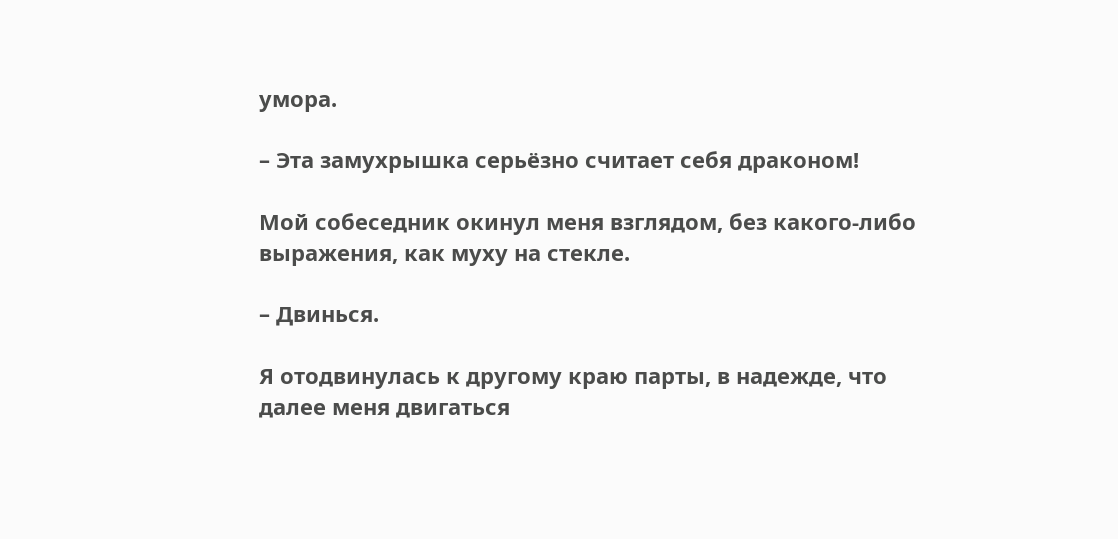умора.

– Эта замухрышка серьёзно считает себя драконом!

Мой собеседник окинул меня взглядом, без какого-либо выражения, как муху на стекле.

– Двинься.

Я отодвинулась к другому краю парты, в надежде, что далее меня двигаться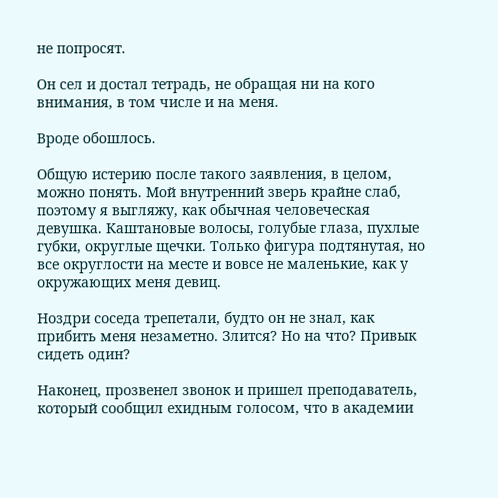не попросят.

Он сел и достал тетрадь, не обращая ни на кого внимания, в том числе и на меня.

Вроде обошлось.

Общую истерию после такого заявления, в целом, можно понять. Мой внутренний зверь крайне слаб, поэтому я выгляжу, как обычная человеческая девушка. Каштановые волосы, голубые глаза, пухлые губки, округлые щечки. Только фигура подтянутая, но все округлости на месте и вовсе не маленькие, как у окружающих меня девиц.

Ноздри соседа трепетали, будто он не знал, как прибить меня незаметно. Злится? Но на что? Привык сидеть один?

Наконец, прозвенел звонок и пришел преподаватель, который сообщил ехидным голосом, что в академии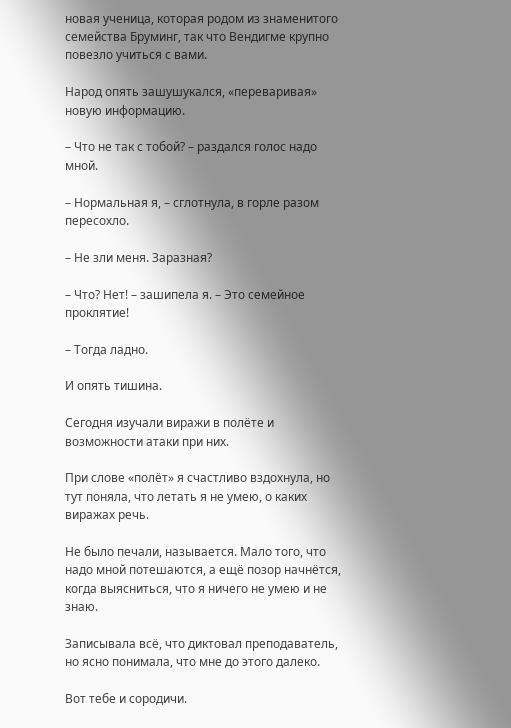новая ученица, которая родом из знаменитого семейства Бруминг, так что Вендигме крупно повезло учиться с вами.

Народ опять зашушукался, «переваривая» новую информацию.

– Что не так с тобой? – раздался голос надо мной.

– Нормальная я, – сглотнула, в горле разом пересохло.

– Не зли меня. Заразная?

– Что? Нет! – зашипела я. – Это семейное проклятие!

– Тогда ладно.

И опять тишина.

Сегодня изучали виражи в полёте и возможности атаки при них.

При слове «полёт» я счастливо вздохнула, но тут поняла, что летать я не умею, о каких виражах речь.

Не было печали, называется. Мало того, что надо мной потешаются, а ещё позор начнётся, когда выясниться, что я ничего не умею и не знаю.

Записывала всё, что диктовал преподаватель, но ясно понимала, что мне до этого далеко.

Вот тебе и сородичи.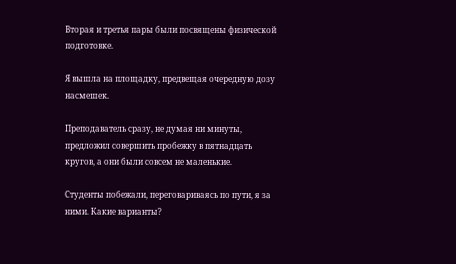Вторая и третья пары были посвящены физической подготовке.

Я вышла на площадку, предвещая очередную дозу насмешек.

Преподаватель сразу, не думая ни минуты, предложил совершить пробежку в пятнадцать кругов, а они были совсем не маленькие.

Студенты побежали, переговариваясь по пути, я за ними. Какие варианты?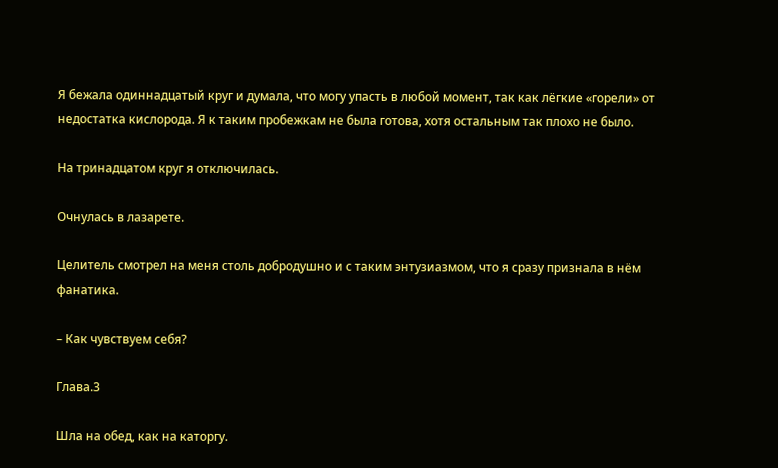Я бежала одиннадцатый круг и думала, что могу упасть в любой момент, так как лёгкие «горели» от недостатка кислорода. Я к таким пробежкам не была готова, хотя остальным так плохо не было.

На тринадцатом круг я отключилась.

Очнулась в лазарете.

Целитель смотрел на меня столь добродушно и с таким энтузиазмом, что я сразу признала в нём фанатика.

– Как чувствуем себя?

Глава.3

Шла на обед, как на каторгу.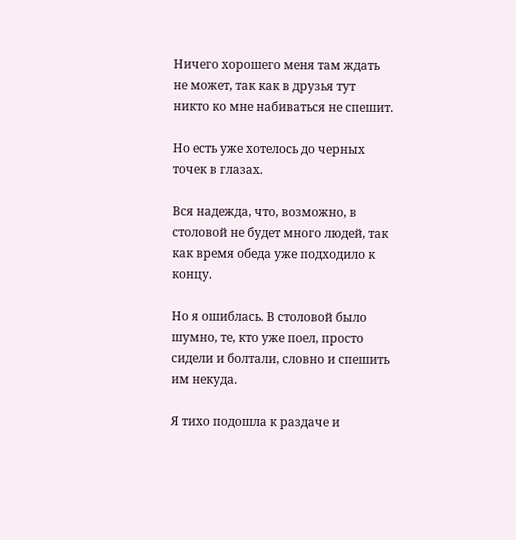Ничего хорошего меня там ждать не может, так как в друзья тут никто ко мне набиваться не спешит.

Но есть уже хотелось до черных точек в глазах.

Вся надежда, что, возможно, в столовой не будет много людей, так как время обеда уже подходило к концу.

Но я ошиблась. В столовой было шумно, те, кто уже поел, просто сидели и болтали, словно и спешить им некуда.

Я тихо подошла к раздаче и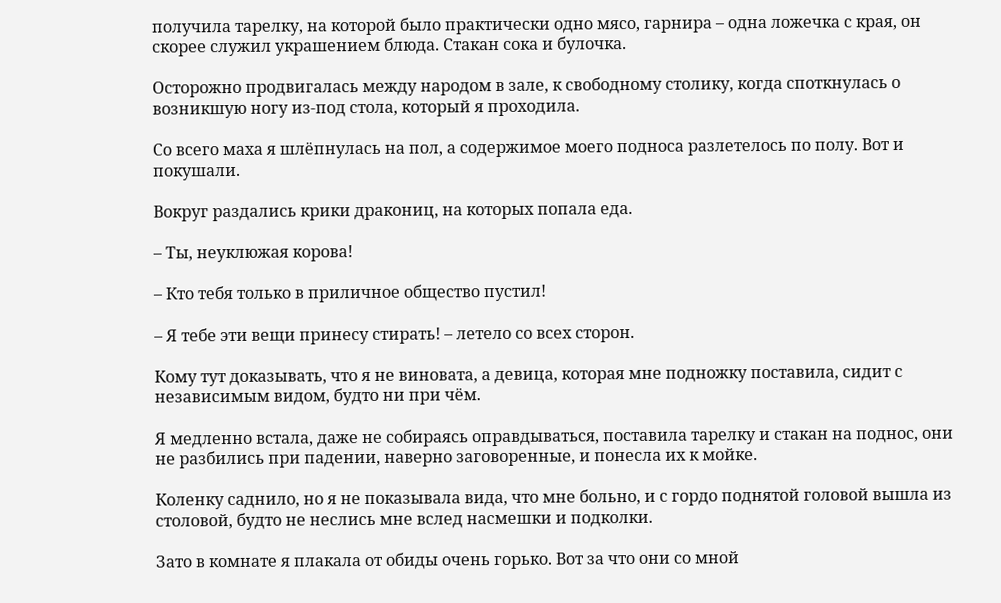получила тарелку, на которой было практически одно мясо, гарнира – одна ложечка с края, он скорее служил украшением блюда. Стакан сока и булочка.

Осторожно продвигалась между народом в зале, к свободному столику, когда споткнулась о возникшую ногу из-под стола, который я проходила.

Со всего маха я шлёпнулась на пол, а содержимое моего подноса разлетелось по полу. Вот и покушали.

Вокруг раздались крики дракониц, на которых попала еда.

– Ты, неуклюжая корова!

– Кто тебя только в приличное общество пустил!

– Я тебе эти вещи принесу стирать! – летело со всех сторон.

Кому тут доказывать, что я не виновата, а девица, которая мне подножку поставила, сидит с независимым видом, будто ни при чём.

Я медленно встала, даже не собираясь оправдываться, поставила тарелку и стакан на поднос, они не разбились при падении, наверно заговоренные, и понесла их к мойке.

Коленку саднило, но я не показывала вида, что мне больно, и с гордо поднятой головой вышла из столовой, будто не неслись мне вслед насмешки и подколки.

Зато в комнате я плакала от обиды очень горько. Вот за что они со мной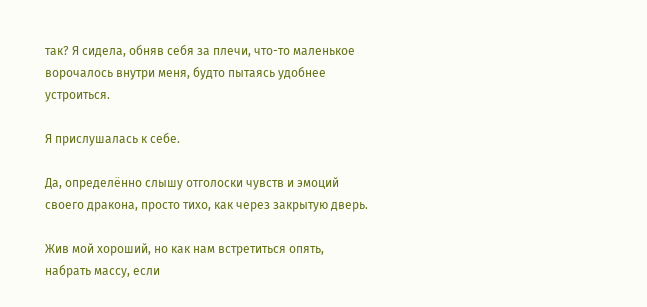так? Я сидела, обняв себя за плечи, что-то маленькое ворочалось внутри меня, будто пытаясь удобнее устроиться.

Я прислушалась к себе.

Да, определённо слышу отголоски чувств и эмоций своего дракона, просто тихо, как через закрытую дверь.

Жив мой хороший, но как нам встретиться опять, набрать массу, если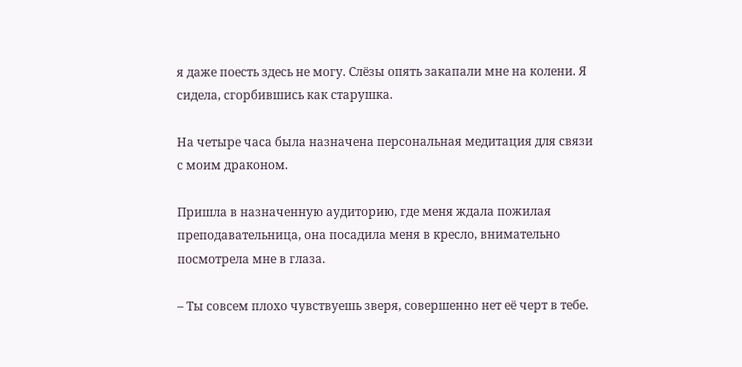я даже поесть здесь не могу. Слёзы опять закапали мне на колени. Я сидела, сгорбившись как старушка.

На четыре часа была назначена персональная медитация для связи с моим драконом.

Пришла в назначенную аудиторию, где меня ждала пожилая преподавательница, она посадила меня в кресло, внимательно посмотрела мне в глаза.

– Ты совсем плохо чувствуешь зверя, совершенно нет её черт в тебе.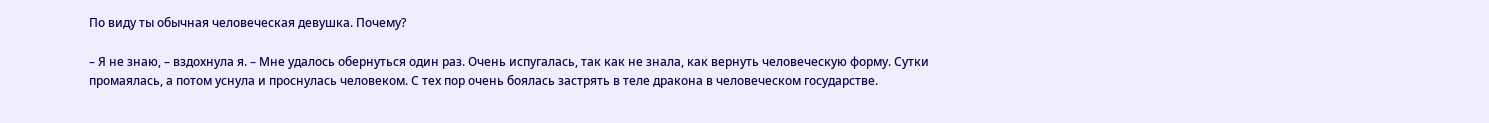По виду ты обычная человеческая девушка. Почему?

– Я не знаю, – вздохнула я. – Мне удалось обернуться один раз. Очень испугалась, так как не знала, как вернуть человеческую форму. Сутки промаялась, а потом уснула и проснулась человеком. С тех пор очень боялась застрять в теле дракона в человеческом государстве.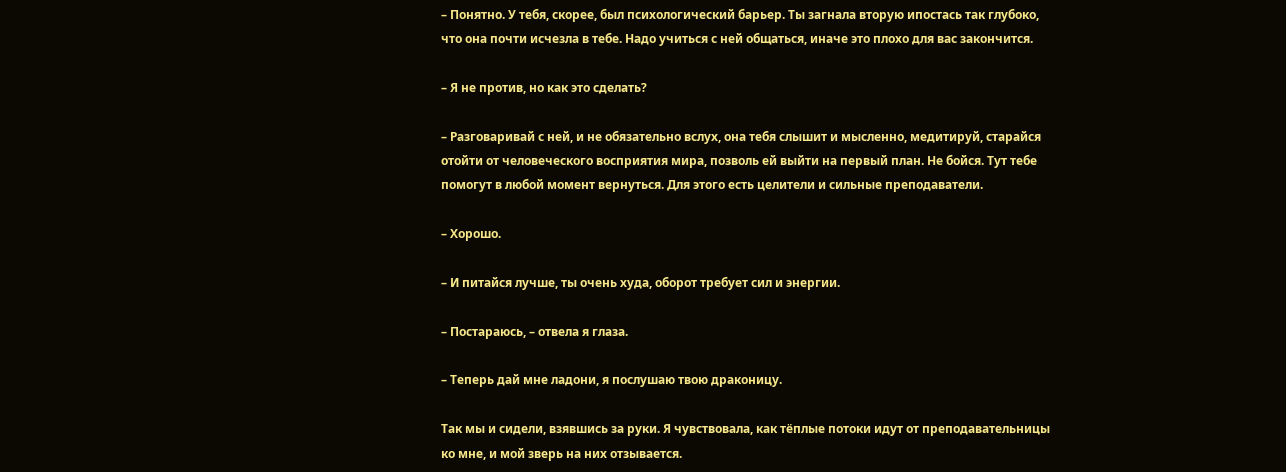– Понятно. У тебя, скорее, был психологический барьер. Ты загнала вторую ипостась так глубоко, что она почти исчезла в тебе. Надо учиться с ней общаться, иначе это плохо для вас закончится.

– Я не против, но как это сделать?

– Разговаривай с ней, и не обязательно вслух, она тебя слышит и мысленно, медитируй, старайся отойти от человеческого восприятия мира, позволь ей выйти на первый план. Не бойся. Тут тебе помогут в любой момент вернуться. Для этого есть целители и сильные преподаватели.

– Хорошо.

– И питайся лучше, ты очень худа, оборот требует сил и энергии.

– Постараюсь, – отвела я глаза.

– Теперь дай мне ладони, я послушаю твою драконицу.

Так мы и сидели, взявшись за руки. Я чувствовала, как тёплые потоки идут от преподавательницы ко мне, и мой зверь на них отзывается.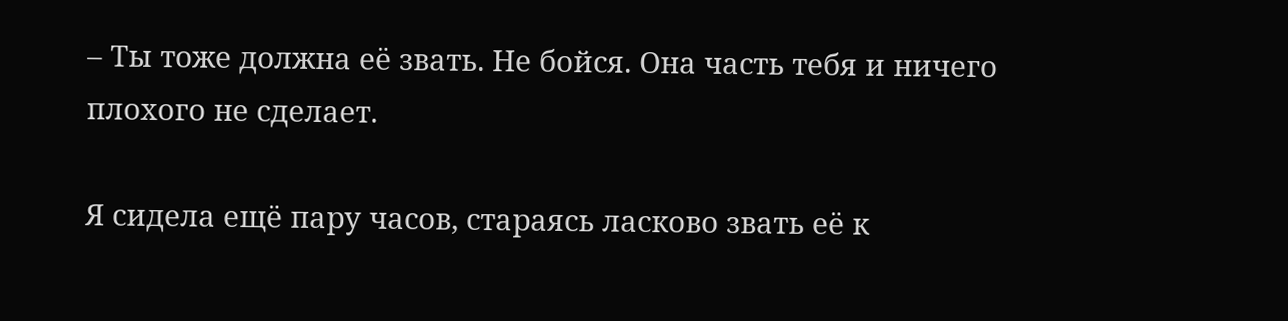– Ты тоже должна её звать. Не бойся. Она часть тебя и ничего плохого не сделает.

Я сидела ещё пару часов, стараясь ласково звать её к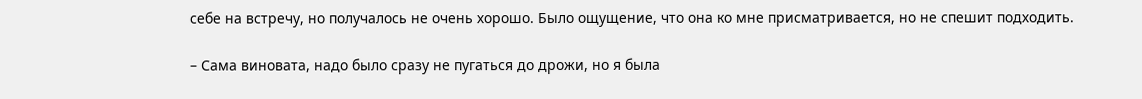себе на встречу, но получалось не очень хорошо. Было ощущение, что она ко мне присматривается, но не спешит подходить.

– Сама виновата, надо было сразу не пугаться до дрожи, но я была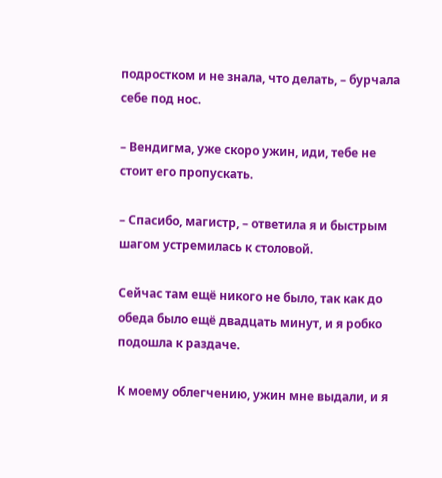подростком и не знала, что делать, – бурчала себе под нос.

– Вендигма, уже скоро ужин, иди, тебе не стоит его пропускать.

– Спасибо, магистр, – ответила я и быстрым шагом устремилась к столовой.

Сейчас там ещё никого не было, так как до обеда было ещё двадцать минут, и я робко подошла к раздаче.

К моему облегчению, ужин мне выдали, и я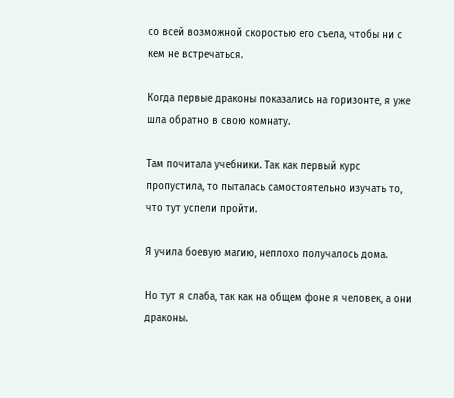со всей возможной скоростью его съела, чтобы ни с кем не встречаться.

Когда первые драконы показались на горизонте, я уже шла обратно в свою комнату.

Там почитала учебники. Так как первый курс пропустила, то пыталась самостоятельно изучать то, что тут успели пройти.

Я учила боевую магию, неплохо получалось дома.

Но тут я слаба, так как на общем фоне я человек, а они драконы.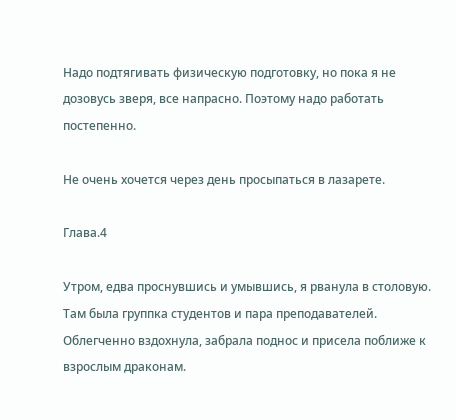Надо подтягивать физическую подготовку, но пока я не дозовусь зверя, все напрасно. Поэтому надо работать постепенно.

Не очень хочется через день просыпаться в лазарете.

Глава.4

Утром, едва проснувшись и умывшись, я рванула в столовую. Там была группка студентов и пара преподавателей. Облегченно вздохнула, забрала поднос и присела поближе к взрослым драконам.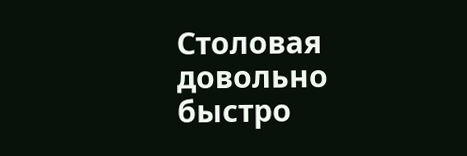Столовая довольно быстро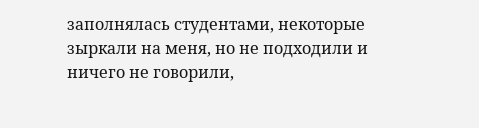заполнялась студентами, некоторые зыркали на меня, но не подходили и ничего не говорили,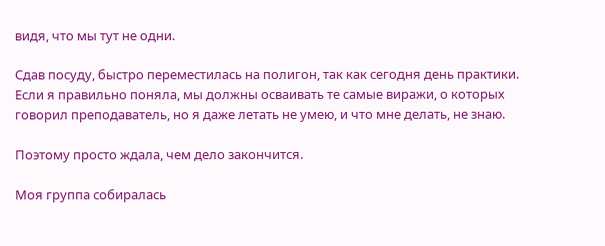видя, что мы тут не одни.

Сдав посуду, быстро переместилась на полигон, так как сегодня день практики. Если я правильно поняла, мы должны осваивать те самые виражи, о которых говорил преподаватель, но я даже летать не умею, и что мне делать, не знаю.

Поэтому просто ждала, чем дело закончится.

Моя группа собиралась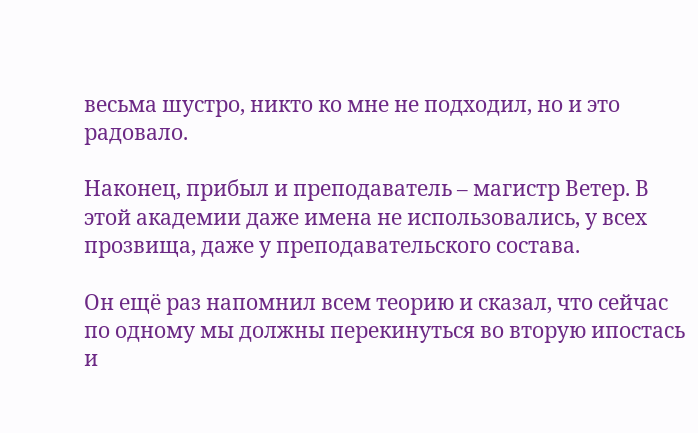весьма шустро, никто ко мне не подходил, но и это радовало.

Наконец, прибыл и преподаватель – магистр Ветер. В этой академии даже имена не использовались, у всех прозвища, даже у преподавательского состава.

Он ещё раз напомнил всем теорию и сказал, что сейчас по одному мы должны перекинуться во вторую ипостась и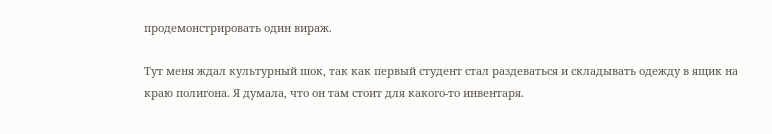продемонстрировать один вираж.

Тут меня ждал культурный шок, так как первый студент стал раздеваться и складывать одежду в ящик на краю полигона. Я думала, что он там стоит для какого-то инвентаря.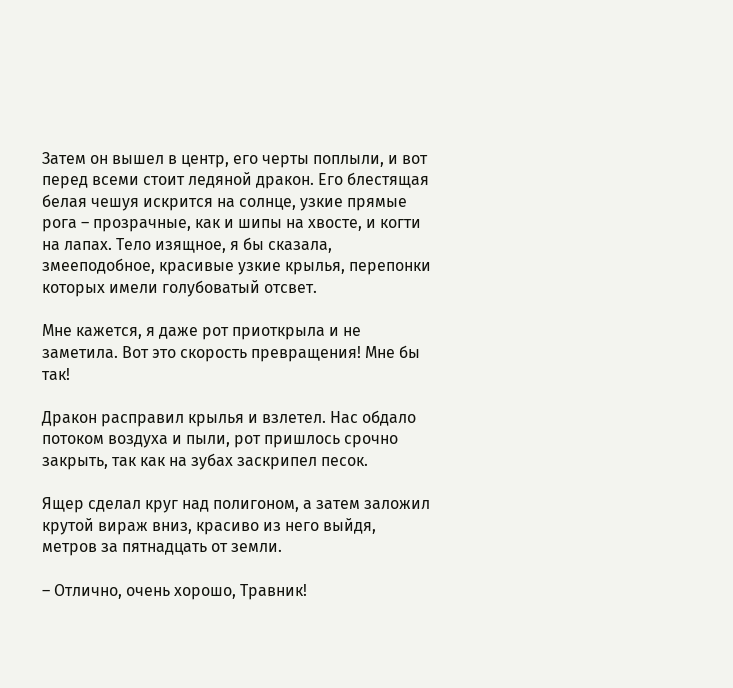Затем он вышел в центр, его черты поплыли, и вот перед всеми стоит ледяной дракон. Его блестящая белая чешуя искрится на солнце, узкие прямые рога – прозрачные, как и шипы на хвосте, и когти на лапах. Тело изящное, я бы сказала, змееподобное, красивые узкие крылья, перепонки которых имели голубоватый отсвет.

Мне кажется, я даже рот приоткрыла и не заметила. Вот это скорость превращения! Мне бы так!

Дракон расправил крылья и взлетел. Нас обдало потоком воздуха и пыли, рот пришлось срочно закрыть, так как на зубах заскрипел песок.

Ящер сделал круг над полигоном, а затем заложил крутой вираж вниз, красиво из него выйдя, метров за пятнадцать от земли.

– Отлично, очень хорошо, Травник!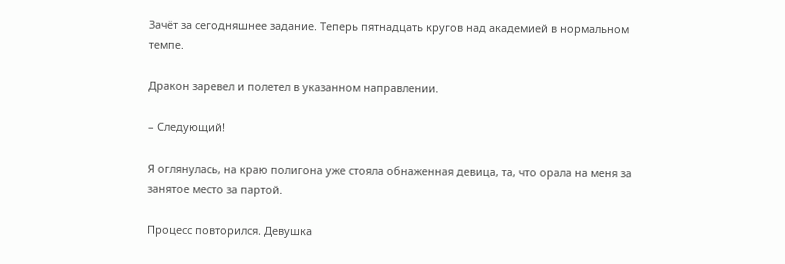Зачёт за сегодняшнее задание. Теперь пятнадцать кругов над академией в нормальном темпе.

Дракон заревел и полетел в указанном направлении.

– Следующий!

Я оглянулась, на краю полигона уже стояла обнаженная девица, та, что орала на меня за занятое место за партой.

Процесс повторился. Девушка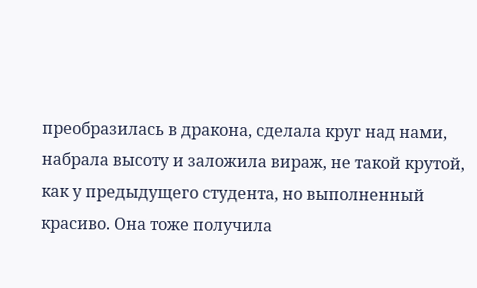преобразилась в дракона, сделала круг над нами, набрала высоту и заложила вираж, не такой крутой, как у предыдущего студента, но выполненный красиво. Она тоже получила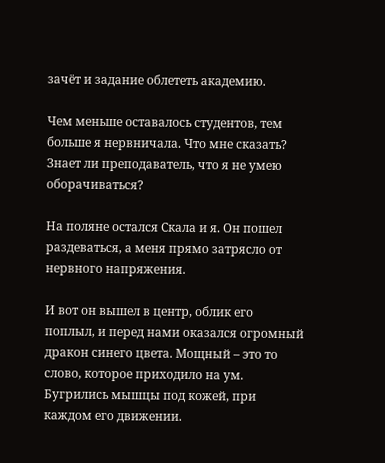зачёт и задание облететь академию.

Чем меньше оставалось студентов, тем больше я нервничала. Что мне сказать? Знает ли преподаватель, что я не умею оборачиваться?

На поляне остался Скала и я. Он пошел раздеваться, а меня прямо затрясло от нервного напряжения.

И вот он вышел в центр, облик его поплыл, и перед нами оказался огромный дракон синего цвета. Мощный – это то слово, которое приходило на ум. Бугрились мышцы под кожей, при каждом его движении.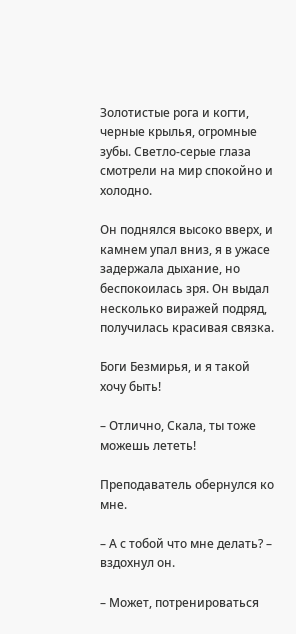Золотистые рога и когти, черные крылья, огромные зубы. Светло-серые глаза смотрели на мир спокойно и холодно.

Он поднялся высоко вверх, и камнем упал вниз, я в ужасе задержала дыхание, но беспокоилась зря. Он выдал несколько виражей подряд, получилась красивая связка.

Боги Безмирья, и я такой хочу быть!

– Отлично, Скала, ты тоже можешь лететь!

Преподаватель обернулся ко мне.

– А с тобой что мне делать? – вздохнул он.

– Может, потренироваться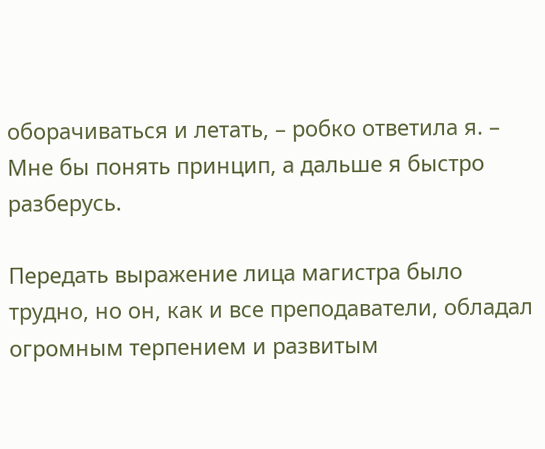оборачиваться и летать, – робко ответила я. – Мне бы понять принцип, а дальше я быстро разберусь.

Передать выражение лица магистра было трудно, но он, как и все преподаватели, обладал огромным терпением и развитым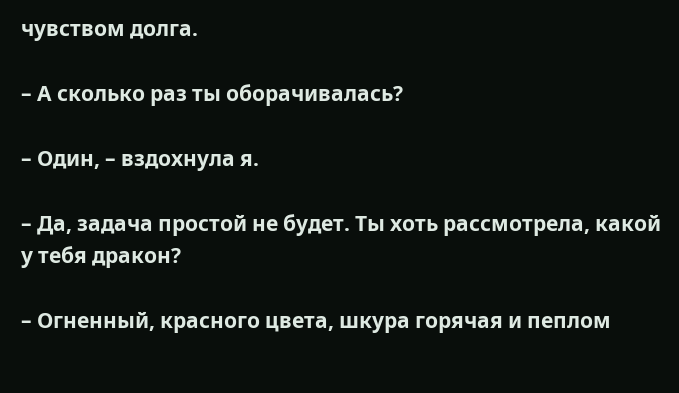чувством долга.

– А сколько раз ты оборачивалась?

– Один, – вздохнула я.

– Да, задача простой не будет. Ты хоть рассмотрела, какой у тебя дракон?

– Огненный, красного цвета, шкура горячая и пеплом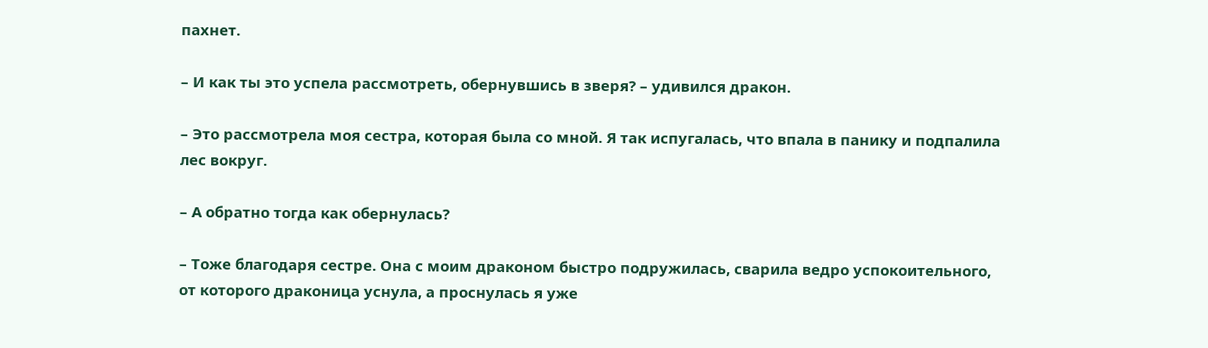пахнет.

– И как ты это успела рассмотреть, обернувшись в зверя? – удивился дракон.

– Это рассмотрела моя сестра, которая была со мной. Я так испугалась, что впала в панику и подпалила лес вокруг.

– А обратно тогда как обернулась?

– Тоже благодаря сестре. Она с моим драконом быстро подружилась, сварила ведро успокоительного, от которого драконица уснула, а проснулась я уже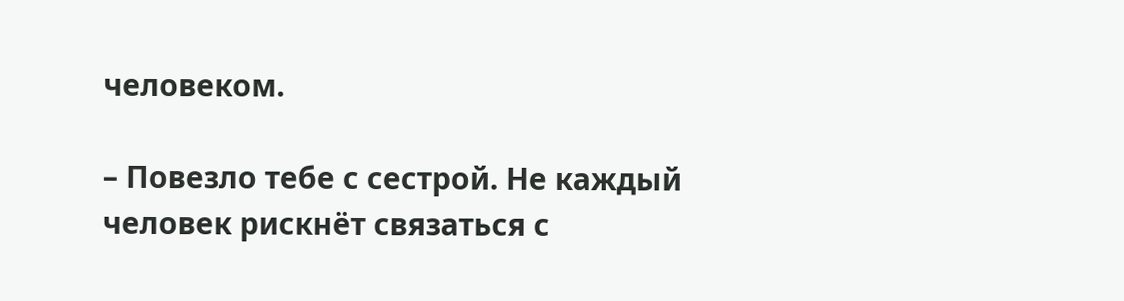человеком.

– Повезло тебе с сестрой. Не каждый человек рискнёт связаться с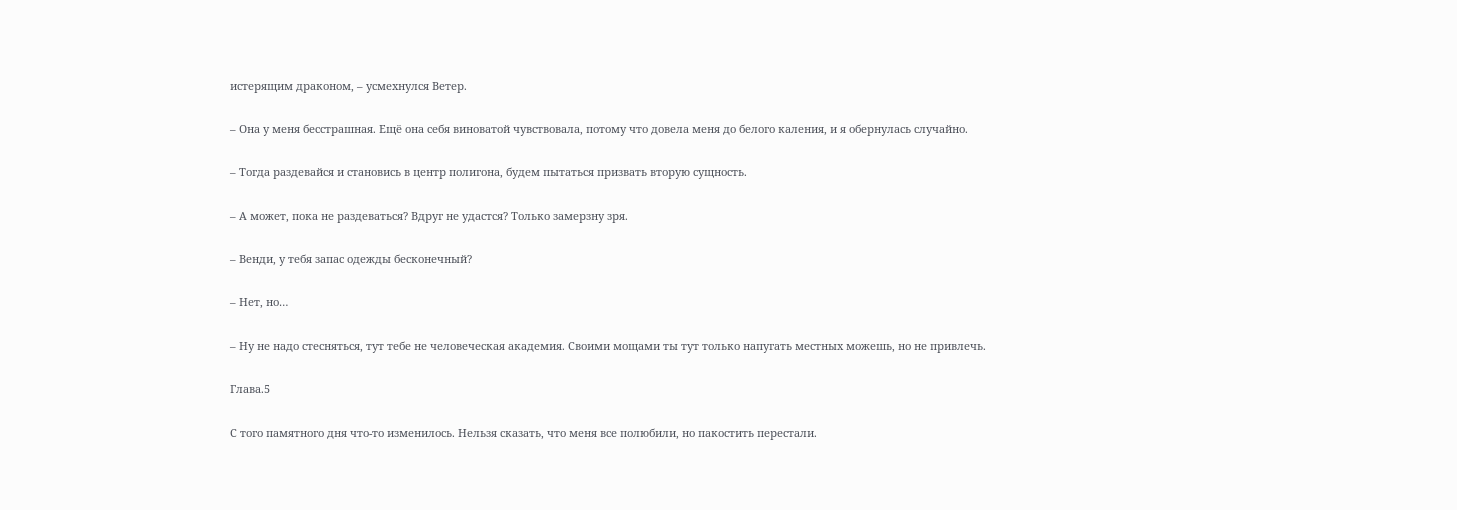истерящим драконом, – усмехнулся Ветер.

– Она у меня бесстрашная. Ещё она себя виноватой чувствовала, потому что довела меня до белого каления, и я обернулась случайно.

– Тогда раздевайся и становись в центр полигона, будем пытаться призвать вторую сущность.

– А может, пока не раздеваться? Вдруг не удастся? Только замерзну зря.

– Венди, у тебя запас одежды бесконечный?

– Нет, но…

– Ну не надо стесняться, тут тебе не человеческая академия. Своими мощами ты тут только напугать местных можешь, но не привлечь.

Глава.5

С того памятного дня что-то изменилось. Нельзя сказать, что меня все полюбили, но пакостить перестали.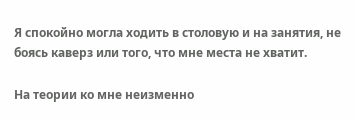Я спокойно могла ходить в столовую и на занятия, не боясь каверз или того, что мне места не хватит.

На теории ко мне неизменно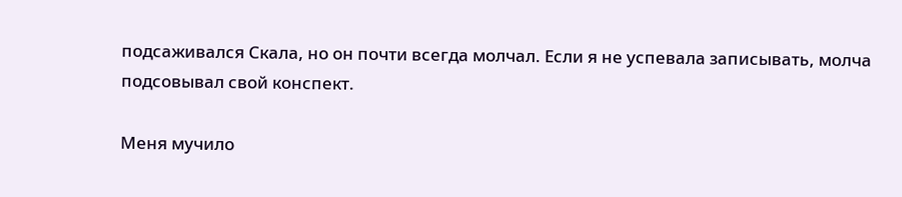подсаживался Скала, но он почти всегда молчал. Если я не успевала записывать, молча подсовывал свой конспект.

Меня мучило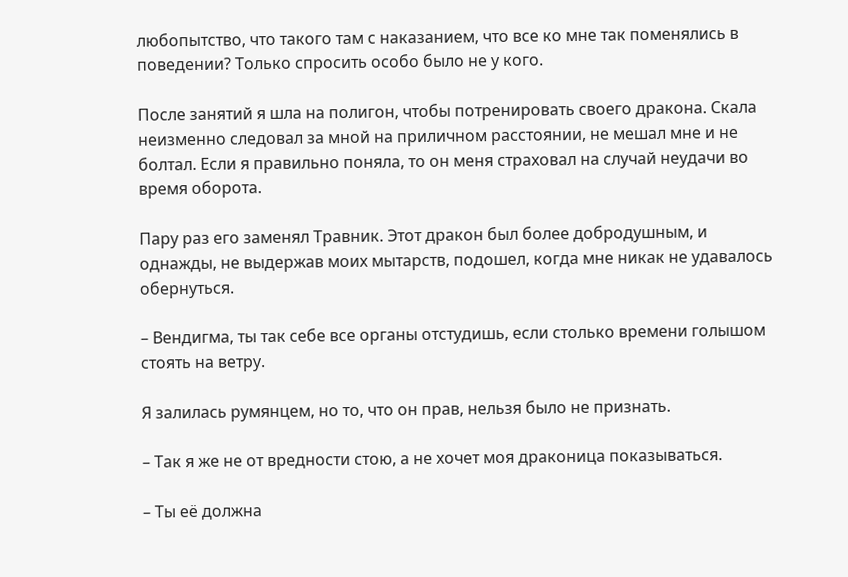любопытство, что такого там с наказанием, что все ко мне так поменялись в поведении? Только спросить особо было не у кого.

После занятий я шла на полигон, чтобы потренировать своего дракона. Скала неизменно следовал за мной на приличном расстоянии, не мешал мне и не болтал. Если я правильно поняла, то он меня страховал на случай неудачи во время оборота.

Пару раз его заменял Травник. Этот дракон был более добродушным, и однажды, не выдержав моих мытарств, подошел, когда мне никак не удавалось обернуться.

– Вендигма, ты так себе все органы отстудишь, если столько времени голышом стоять на ветру.

Я залилась румянцем, но то, что он прав, нельзя было не признать.

– Так я же не от вредности стою, а не хочет моя драконица показываться.

– Ты её должна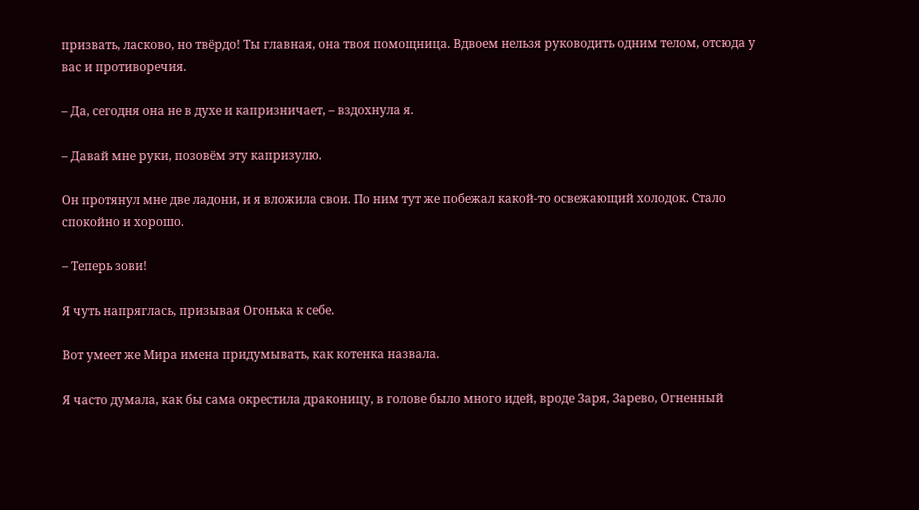призвать, ласково, но твёрдо! Ты главная, она твоя помощница. Вдвоем нельзя руководить одним телом, отсюда у вас и противоречия.

– Да, сегодня она не в духе и капризничает, – вздохнула я.

– Давай мне руки, позовём эту капризулю.

Он протянул мне две ладони, и я вложила свои. По ним тут же побежал какой-то освежающий холодок. Стало спокойно и хорошо.

– Теперь зови!

Я чуть напряглась, призывая Огонька к себе.

Вот умеет же Мира имена придумывать, как котенка назвала.

Я часто думала, как бы сама окрестила драконицу, в голове было много идей, вроде Заря, Зарево, Огненный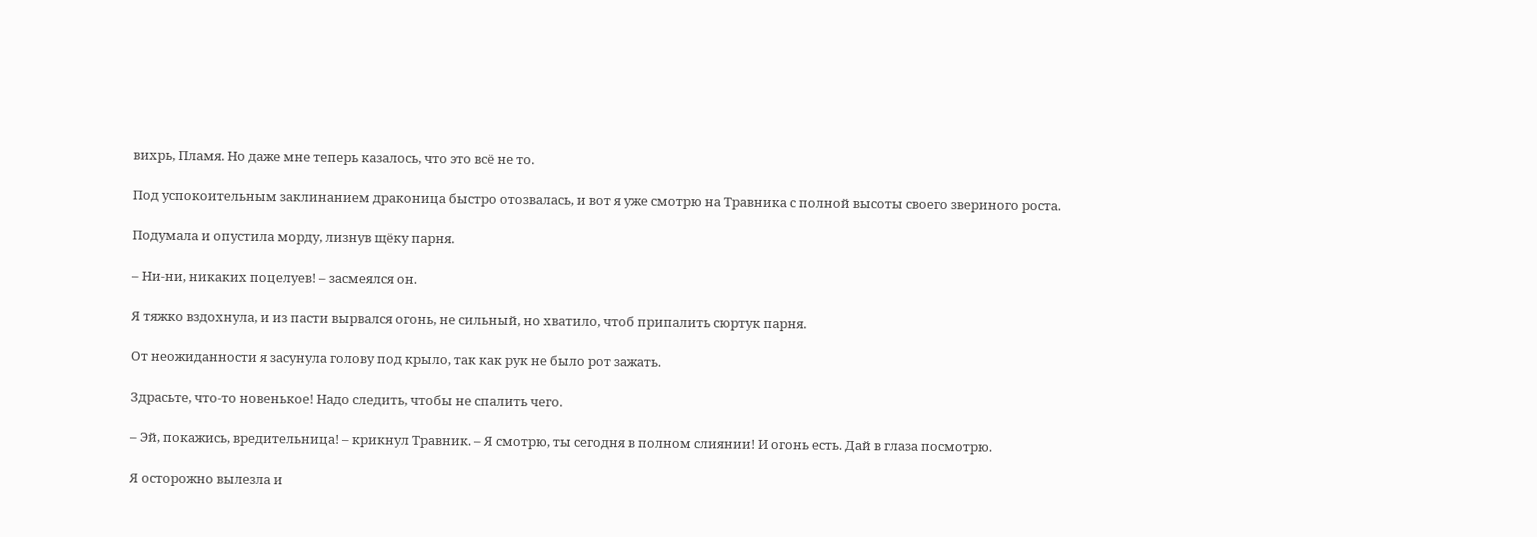вихрь, Пламя. Но даже мне теперь казалось, что это всё не то.

Под успокоительным заклинанием драконица быстро отозвалась, и вот я уже смотрю на Травника с полной высоты своего звериного роста.

Подумала и опустила морду, лизнув щёку парня.

– Ни-ни, никаких поцелуев! – засмеялся он.

Я тяжко вздохнула, и из пасти вырвался огонь, не сильный, но хватило, чтоб припалить сюртук парня.

От неожиданности я засунула голову под крыло, так как рук не было рот зажать.

Здрасьте, что-то новенькое! Надо следить, чтобы не спалить чего.

– Эй, покажись, вредительница! – крикнул Травник. – Я смотрю, ты сегодня в полном слиянии! И огонь есть. Дай в глаза посмотрю.

Я осторожно вылезла и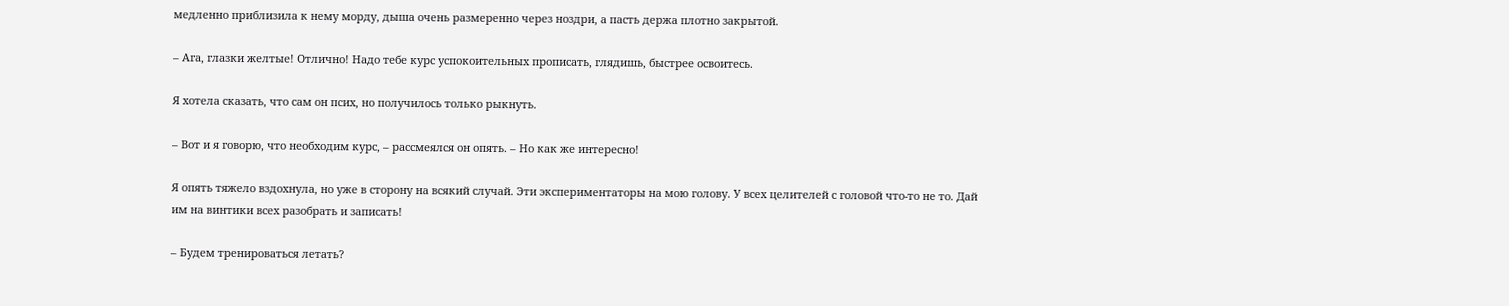медленно приблизила к нему морду, дыша очень размеренно через ноздри, а пасть держа плотно закрытой.

– Ага, глазки желтые! Отлично! Надо тебе курс успокоительных прописать, глядишь, быстрее освоитесь.

Я хотела сказать, что сам он псих, но получилось только рыкнуть.

– Вот и я говорю, что необходим курс, – рассмеялся он опять. – Но как же интересно!

Я опять тяжело вздохнула, но уже в сторону на всякий случай. Эти экспериментаторы на мою голову. У всех целителей с головой что-то не то. Дай им на винтики всех разобрать и записать!

– Будем тренироваться летать?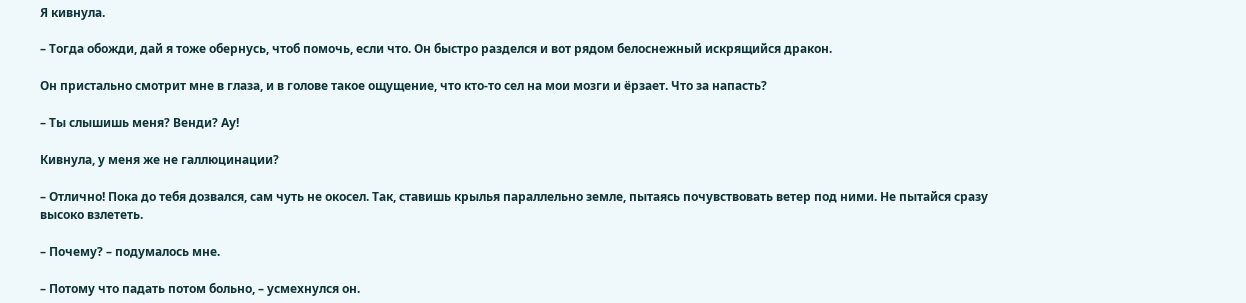Я кивнула.

– Тогда обожди, дай я тоже обернусь, чтоб помочь, если что. Он быстро разделся и вот рядом белоснежный искрящийся дракон.

Он пристально смотрит мне в глаза, и в голове такое ощущение, что кто-то сел на мои мозги и ёрзает. Что за напасть?

– Ты слышишь меня? Венди? Ау!

Кивнула, у меня же не галлюцинации?

– Отлично! Пока до тебя дозвался, сам чуть не окосел. Так, ставишь крылья параллельно земле, пытаясь почувствовать ветер под ними. Не пытайся сразу высоко взлететь.

– Почему? – подумалось мне.

– Потому что падать потом больно, – усмехнулся он.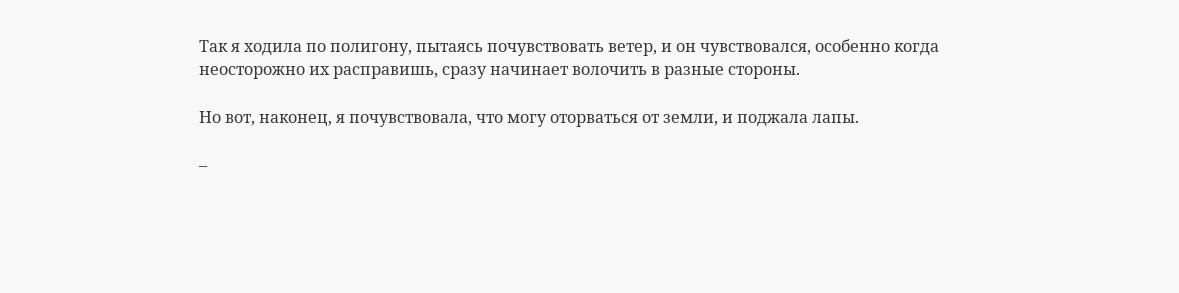Так я ходила по полигону, пытаясь почувствовать ветер, и он чувствовался, особенно когда неосторожно их расправишь, сразу начинает волочить в разные стороны.

Но вот, наконец, я почувствовала, что могу оторваться от земли, и поджала лапы.

–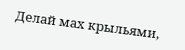Делай мах крыльями,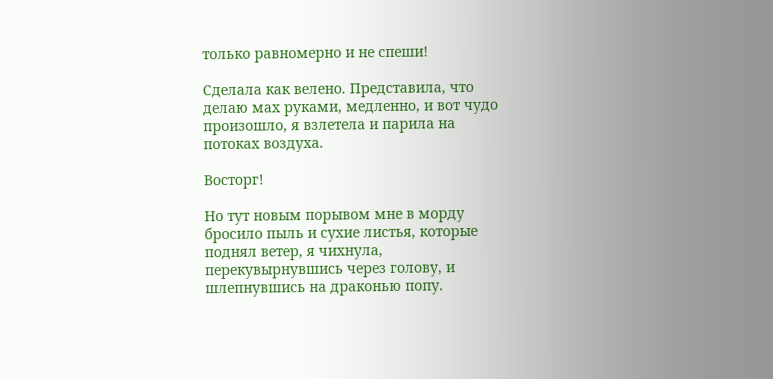только равномерно и не спеши!

Сделала как велено. Представила, что делаю мах руками, медленно, и вот чудо произошло, я взлетела и парила на потоках воздуха.

Восторг!

Но тут новым порывом мне в морду бросило пыль и сухие листья, которые поднял ветер, я чихнула, перекувырнувшись через голову, и шлепнувшись на драконью попу.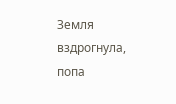Земля вздрогнула, попа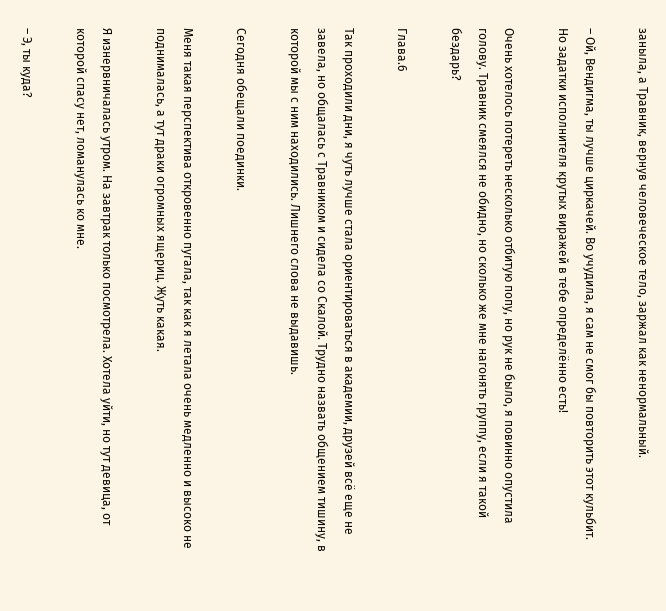заныла, а Травник, вернув человеческое тело, заржал как ненормальный.

– Ой, Вендигма, ты лучше циркачей. Во учудила, я сам не смог бы повторить этот кульбит. Но задатки исполнителя крутых виражей в тебе определённо есть!

Очень хотелось потереть несколько отбитую попу, но рук не было, я повинно опустила голову. Травник смеялся не обидно, но сколько же мне нагонять группу, если я такой бездарь?

Глава.6

Так проходили дни, я чуть лучше стала ориентироваться в академии, друзей всё еще не завела, но общалась с Травником и сидела со Скалой. Трудно назвать общением тишину, в которой мы с ним находились. Лишнего слова не выдавишь.

Сегодня обещали поединки.

Меня такая перспектива откровенно пугала, так как я летала очень медленно и высоко не поднималась, а тут драки огромных ящериц. Жуть какая.

Я изнервничалась утром. На завтрак только посмотрела. Хотела уйти, но тут девица, от которой спасу нет, ломанулась ко мне.

– Э, ты куда?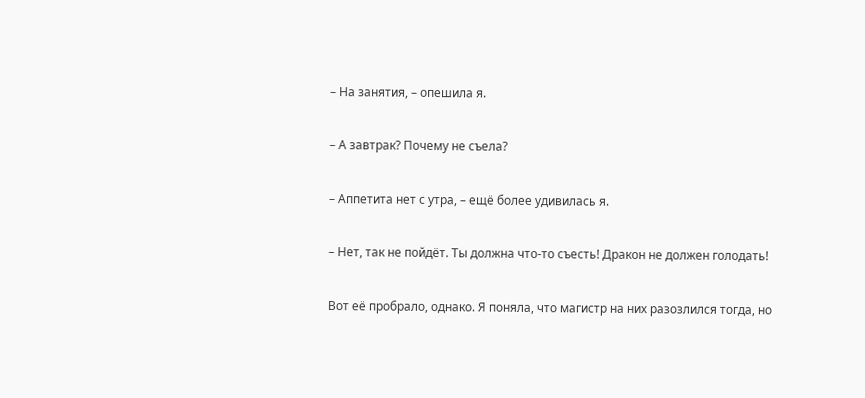– На занятия, – опешила я.

– А завтрак? Почему не съела?

– Аппетита нет с утра, – ещё более удивилась я.

– Нет, так не пойдёт. Ты должна что-то съесть! Дракон не должен голодать!

Вот её пробрало, однако. Я поняла, что магистр на них разозлился тогда, но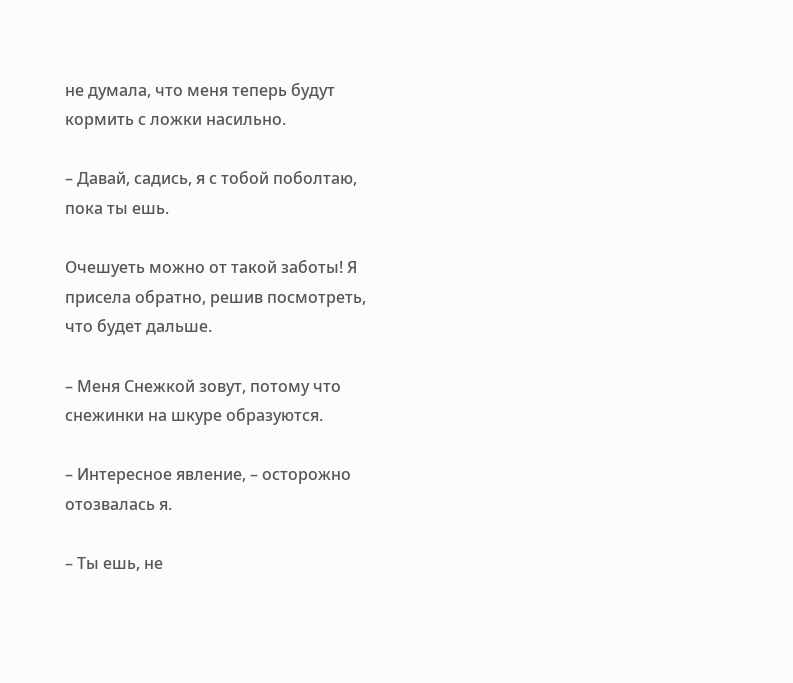не думала, что меня теперь будут кормить с ложки насильно.

– Давай, садись, я с тобой поболтаю, пока ты ешь.

Очешуеть можно от такой заботы! Я присела обратно, решив посмотреть, что будет дальше.

– Меня Снежкой зовут, потому что снежинки на шкуре образуются.

– Интересное явление, – осторожно отозвалась я.

– Ты ешь, не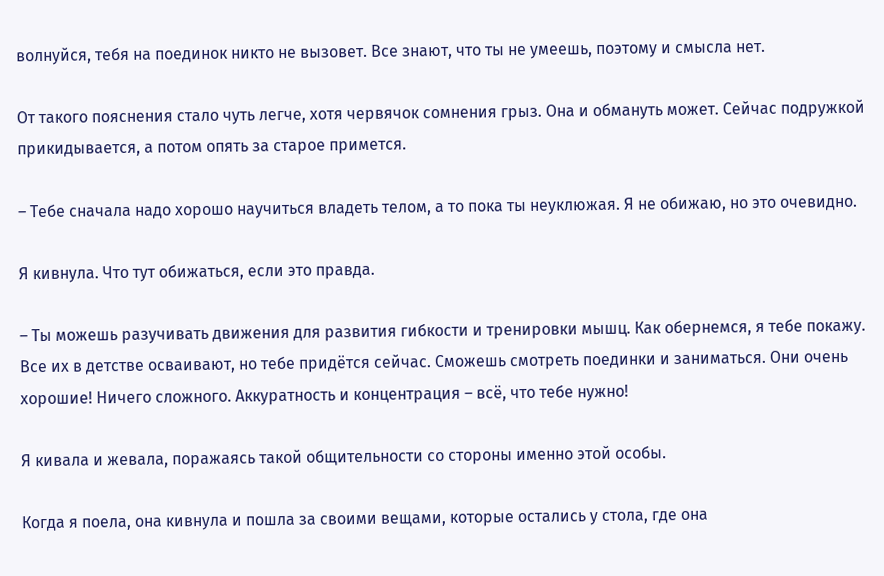волнуйся, тебя на поединок никто не вызовет. Все знают, что ты не умеешь, поэтому и смысла нет.

От такого пояснения стало чуть легче, хотя червячок сомнения грыз. Она и обмануть может. Сейчас подружкой прикидывается, а потом опять за старое примется.

– Тебе сначала надо хорошо научиться владеть телом, а то пока ты неуклюжая. Я не обижаю, но это очевидно.

Я кивнула. Что тут обижаться, если это правда.

– Ты можешь разучивать движения для развития гибкости и тренировки мышц. Как обернемся, я тебе покажу. Все их в детстве осваивают, но тебе придётся сейчас. Сможешь смотреть поединки и заниматься. Они очень хорошие! Ничего сложного. Аккуратность и концентрация – всё, что тебе нужно!

Я кивала и жевала, поражаясь такой общительности со стороны именно этой особы.

Когда я поела, она кивнула и пошла за своими вещами, которые остались у стола, где она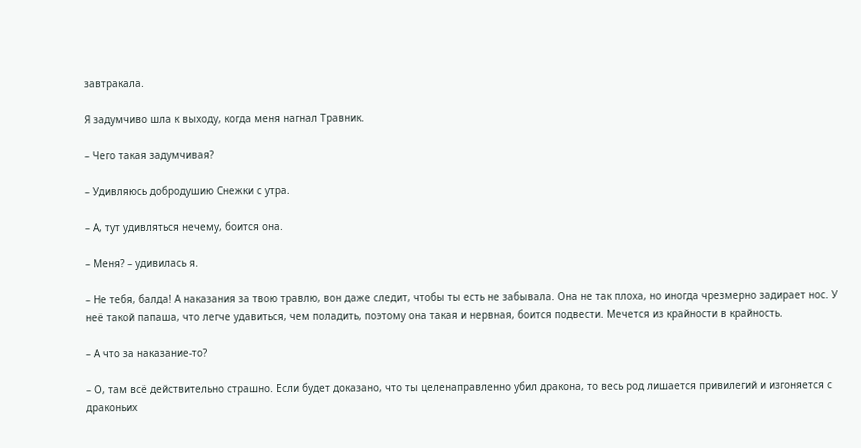завтракала.

Я задумчиво шла к выходу, когда меня нагнал Травник.

– Чего такая задумчивая?

– Удивляюсь добродушию Снежки с утра.

– А, тут удивляться нечему, боится она.

– Меня? – удивилась я.

– Не тебя, балда! А наказания за твою травлю, вон даже следит, чтобы ты есть не забывала. Она не так плоха, но иногда чрезмерно задирает нос. У неё такой папаша, что легче удавиться, чем поладить, поэтому она такая и нервная, боится подвести. Мечется из крайности в крайность.

– А что за наказание-то?

– О, там всё действительно страшно. Если будет доказано, что ты целенаправленно убил дракона, то весь род лишается привилегий и изгоняется с драконьих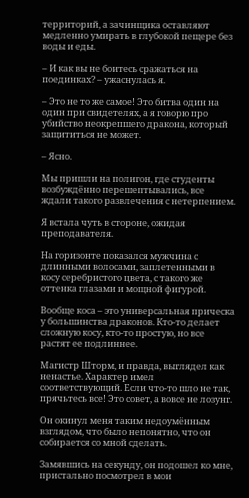территорий, а зачинщика оставляют медленно умирать в глубокой пещере без воды и еды.

– И как вы не боитесь сражаться на поединках? – ужаснулась я.

– Это не то же самое! Это битва один на один при свидетелях, а я говорю про убийство неокрепшего дракона, который защититься не может.

– Ясно.

Мы пришли на полигон, где студенты возбуждённо перешептывались, все ждали такого развлечения с нетерпением.

Я встала чуть в стороне, ожидая преподавателя.

На горизонте показался мужчина с длинными волосами, заплетенными в косу серебристого цвета, с такого же оттенка глазами и мощной фигурой.

Вообще коса – это универсальная прическа у большинства драконов. Кто-то делает сложную косу, кто-то простую, но все растят ее подлиннее.

Магистр Шторм, и правда, выглядел как ненастье. Характер имел соответствующий. Если что-то шло не так, прячьтесь все! Это совет, а вовсе не лозунг.

Он окинул меня таким недоумённым взглядом, что было непонятно, что он собирается со мной сделать.

Замявшись на секунду, он подошел ко мне, пристально посмотрел в мои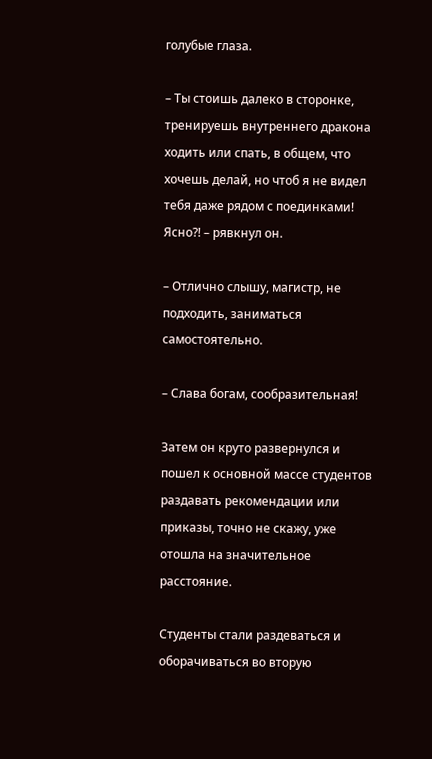голубые глаза.

– Ты стоишь далеко в сторонке, тренируешь внутреннего дракона ходить или спать, в общем, что хочешь делай, но чтоб я не видел тебя даже рядом с поединками! Ясно?! – рявкнул он.

– Отлично слышу, магистр, не подходить, заниматься самостоятельно.

– Слава богам, сообразительная!

Затем он круто развернулся и пошел к основной массе студентов раздавать рекомендации или приказы, точно не скажу, уже отошла на значительное расстояние.

Студенты стали раздеваться и оборачиваться во вторую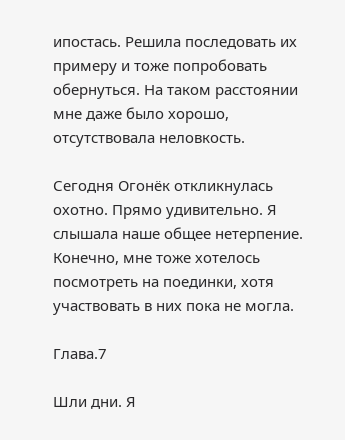ипостась. Решила последовать их примеру и тоже попробовать обернуться. На таком расстоянии мне даже было хорошо, отсутствовала неловкость.

Сегодня Огонёк откликнулась охотно. Прямо удивительно. Я слышала наше общее нетерпение. Конечно, мне тоже хотелось посмотреть на поединки, хотя участвовать в них пока не могла.

Глава.7

Шли дни. Я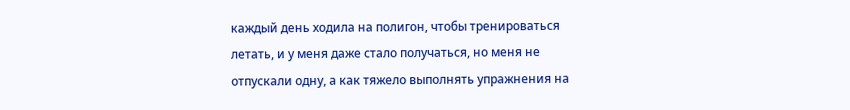каждый день ходила на полигон, чтобы тренироваться летать, и у меня даже стало получаться, но меня не отпускали одну, а как тяжело выполнять упражнения на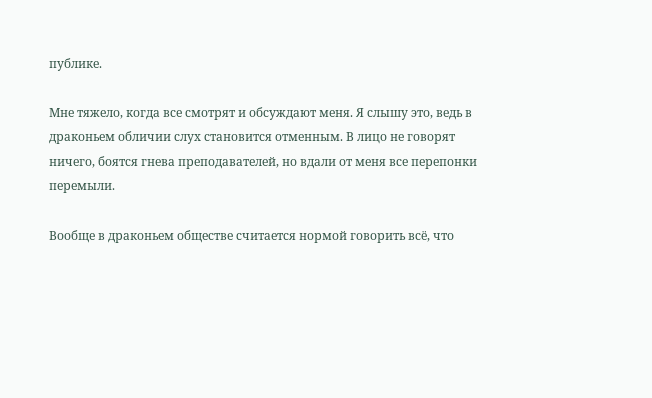публике.

Мне тяжело, когда все смотрят и обсуждают меня. Я слышу это, ведь в драконьем обличии слух становится отменным. В лицо не говорят ничего, боятся гнева преподавателей, но вдали от меня все перепонки перемыли.

Вообще в драконьем обществе считается нормой говорить всё, что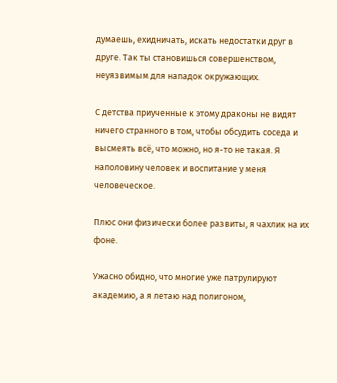думаешь, ехидничать, искать недостатки друг в друге. Так ты становишься совершенством, неуязвимым для нападок окружающих.

С детства приученные к этому драконы не видят ничего странного в том, чтобы обсудить соседа и высмеять всё, что можно, но я-то не такая. Я наполовину человек и воспитание у меня человеческое.

Плюс они физически более развиты, я чахлик на их фоне.

Ужасно обидно, что многие уже патрулируют академию, а я летаю над полигоном,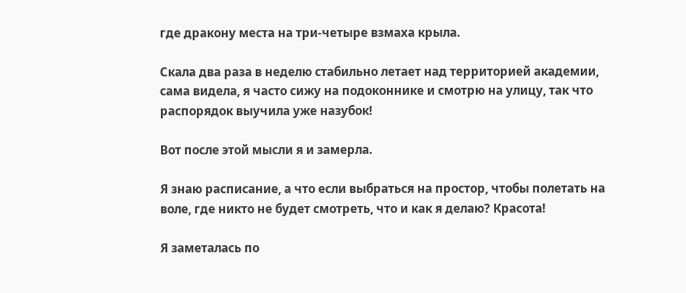где дракону места на три-четыре взмаха крыла.

Скала два раза в неделю стабильно летает над территорией академии, сама видела, я часто сижу на подоконнике и смотрю на улицу, так что распорядок выучила уже назубок!

Вот после этой мысли я и замерла.

Я знаю расписание, а что если выбраться на простор, чтобы полетать на воле, где никто не будет смотреть, что и как я делаю? Красота!

Я заметалась по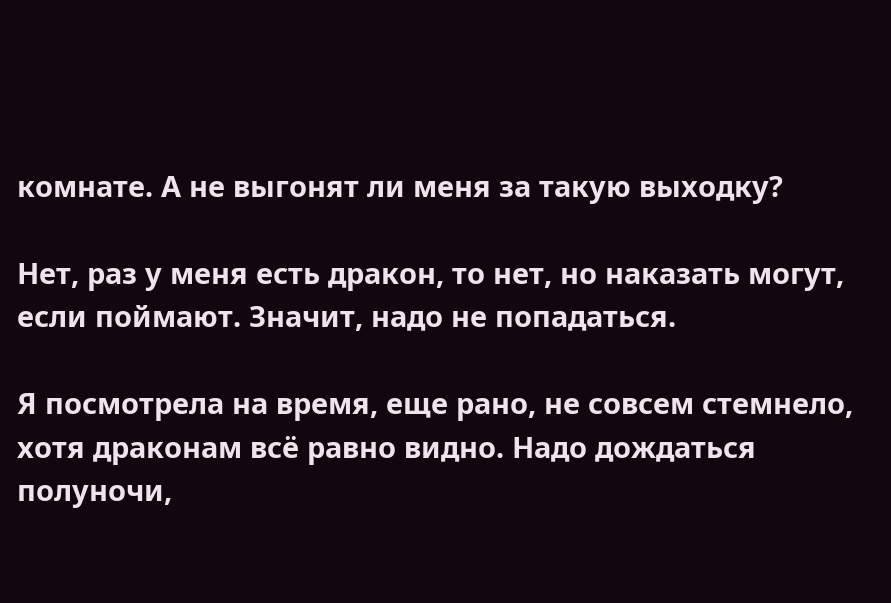комнате. А не выгонят ли меня за такую выходку?

Нет, раз у меня есть дракон, то нет, но наказать могут, если поймают. Значит, надо не попадаться.

Я посмотрела на время, еще рано, не совсем стемнело, хотя драконам всё равно видно. Надо дождаться полуночи,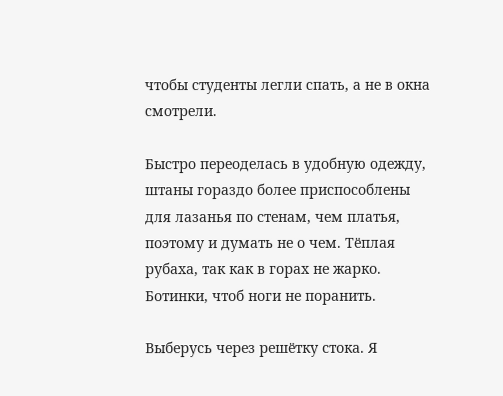чтобы студенты легли спать, а не в окна смотрели.

Быстро переоделась в удобную одежду, штаны гораздо более приспособлены для лазанья по стенам, чем платья, поэтому и думать не о чем. Тёплая рубаха, так как в горах не жарко. Ботинки, чтоб ноги не поранить.

Выберусь через решётку стока. Я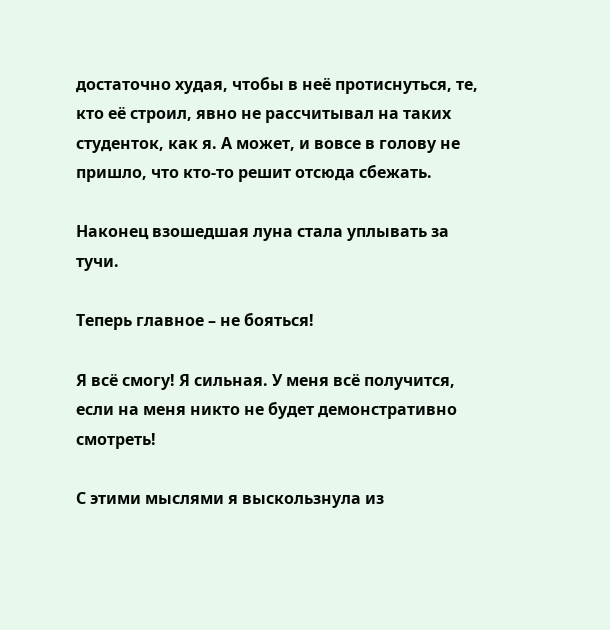достаточно худая, чтобы в неё протиснуться, те, кто её строил, явно не рассчитывал на таких студенток, как я. А может, и вовсе в голову не пришло, что кто-то решит отсюда сбежать.

Наконец взошедшая луна стала уплывать за тучи.

Теперь главное – не бояться!

Я всё смогу! Я сильная. У меня всё получится, если на меня никто не будет демонстративно смотреть!

С этими мыслями я выскользнула из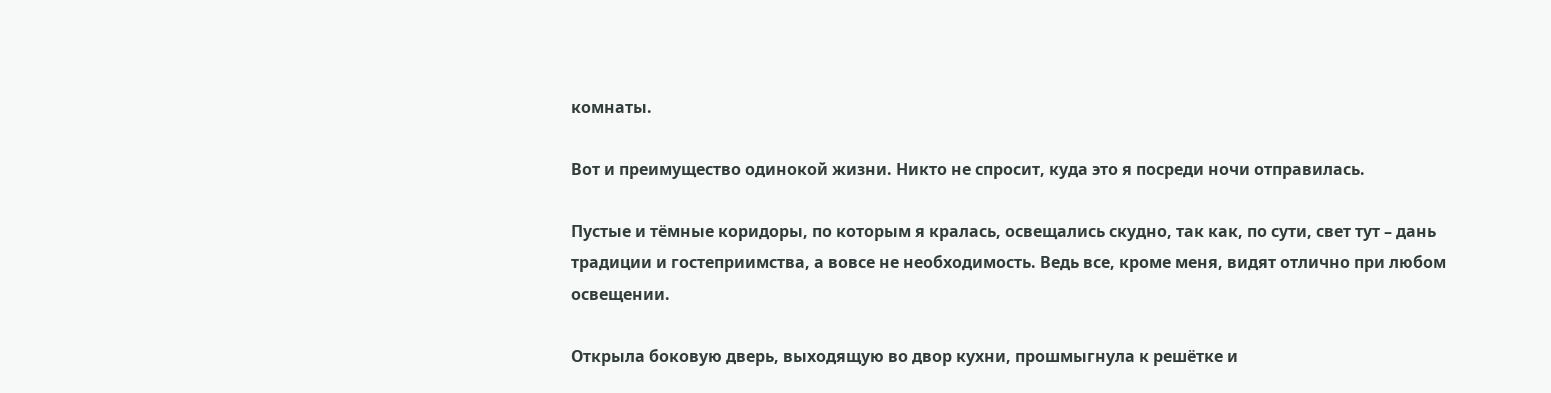комнаты.

Вот и преимущество одинокой жизни. Никто не спросит, куда это я посреди ночи отправилась.

Пустые и тёмные коридоры, по которым я кралась, освещались скудно, так как, по сути, свет тут – дань традиции и гостеприимства, а вовсе не необходимость. Ведь все, кроме меня, видят отлично при любом освещении.

Открыла боковую дверь, выходящую во двор кухни, прошмыгнула к решётке и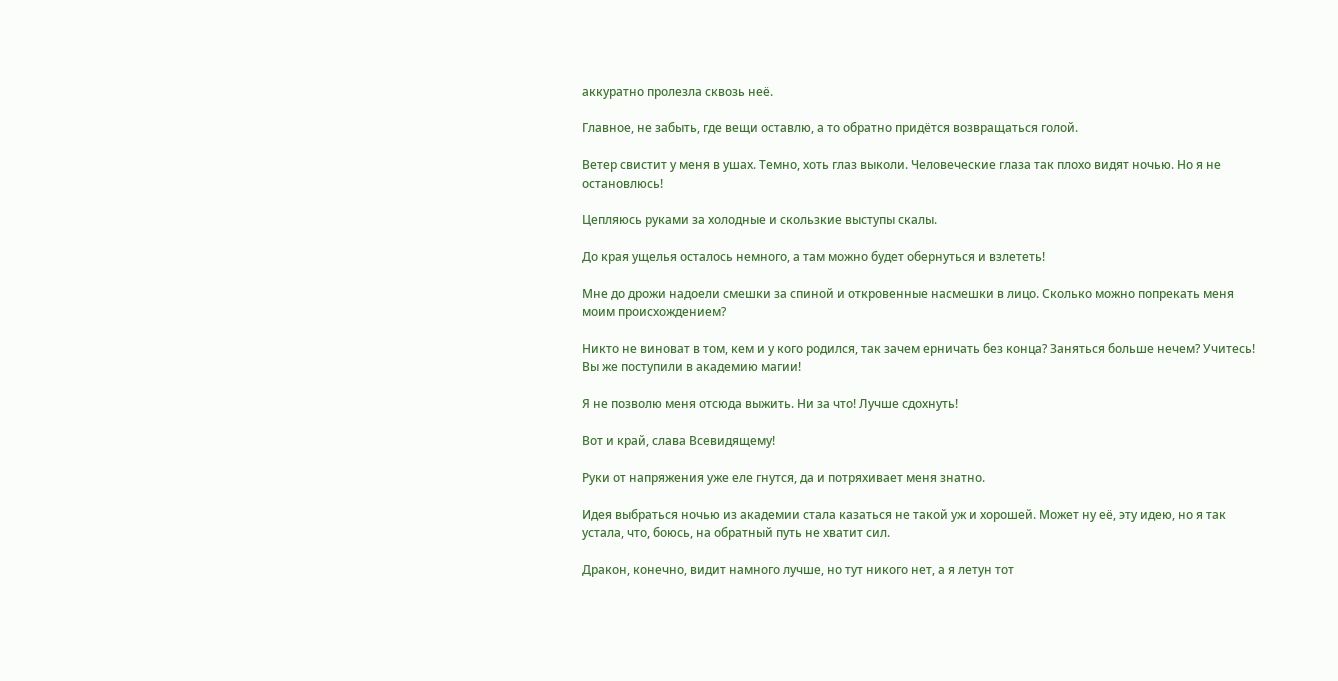аккуратно пролезла сквозь неё.

Главное, не забыть, где вещи оставлю, а то обратно придётся возвращаться голой.

Ветер свистит у меня в ушах. Темно, хоть глаз выколи. Человеческие глаза так плохо видят ночью. Но я не остановлюсь!

Цепляюсь руками за холодные и скользкие выступы скалы.

До края ущелья осталось немного, а там можно будет обернуться и взлететь!

Мне до дрожи надоели смешки за спиной и откровенные насмешки в лицо. Сколько можно попрекать меня моим происхождением?

Никто не виноват в том, кем и у кого родился, так зачем ерничать без конца? Заняться больше нечем? Учитесь! Вы же поступили в академию магии!

Я не позволю меня отсюда выжить. Ни за что! Лучше сдохнуть!

Вот и край, слава Всевидящему!

Руки от напряжения уже еле гнутся, да и потряхивает меня знатно.

Идея выбраться ночью из академии стала казаться не такой уж и хорошей. Может ну её, эту идею, но я так устала, что, боюсь, на обратный путь не хватит сил.

Дракон, конечно, видит намного лучше, но тут никого нет, а я летун тот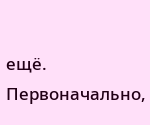ещё. Первоначально,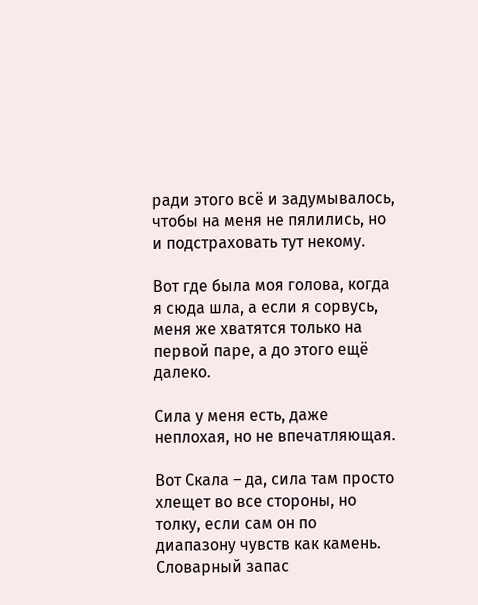ради этого всё и задумывалось, чтобы на меня не пялились, но и подстраховать тут некому.

Вот где была моя голова, когда я сюда шла, а если я сорвусь, меня же хватятся только на первой паре, а до этого ещё далеко.

Сила у меня есть, даже неплохая, но не впечатляющая.

Вот Скала – да, сила там просто хлещет во все стороны, но толку, если сам он по диапазону чувств как камень. Словарный запас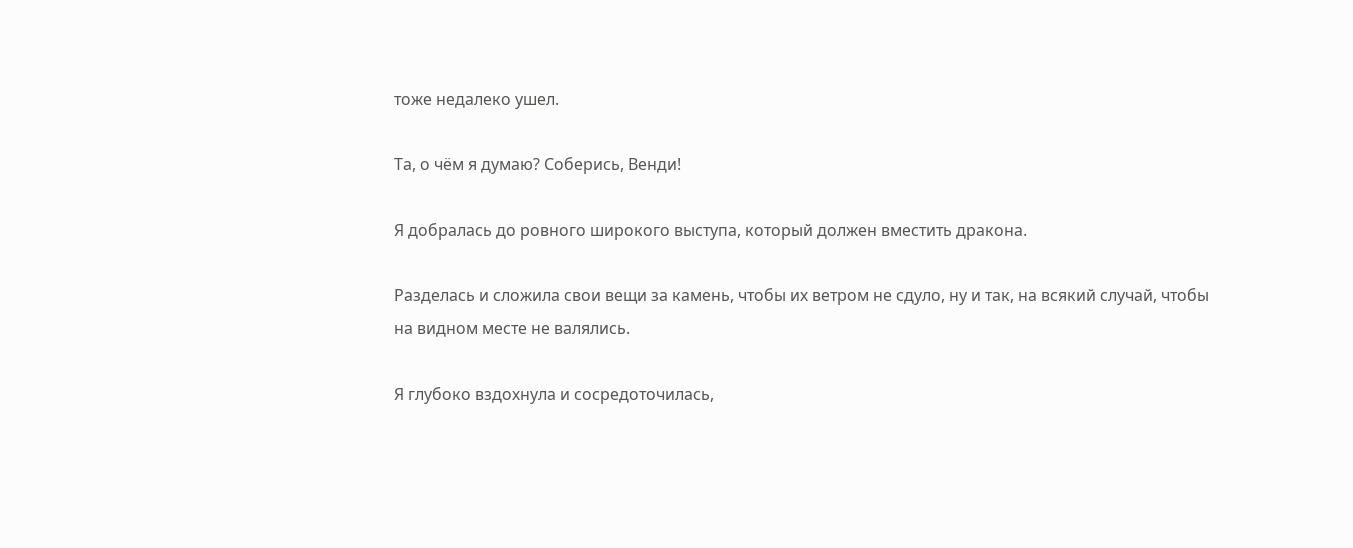тоже недалеко ушел.

Та, о чём я думаю? Соберись, Венди!

Я добралась до ровного широкого выступа, который должен вместить дракона.

Разделась и сложила свои вещи за камень, чтобы их ветром не сдуло, ну и так, на всякий случай, чтобы на видном месте не валялись.

Я глубоко вздохнула и сосредоточилась,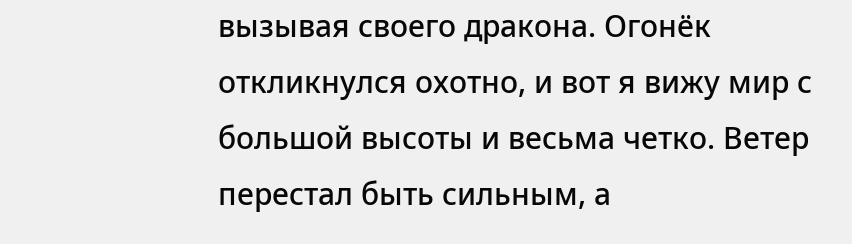вызывая своего дракона. Огонёк откликнулся охотно, и вот я вижу мир с большой высоты и весьма четко. Ветер перестал быть сильным, а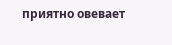приятно овевает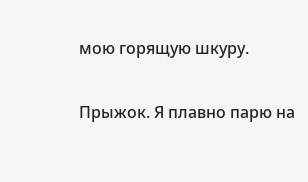мою горящую шкуру.

Прыжок. Я плавно парю на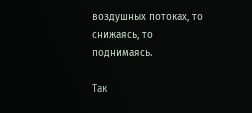воздушных потоках, то снижаясь, то поднимаясь.

Так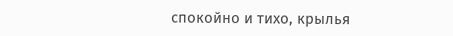спокойно и тихо, крылья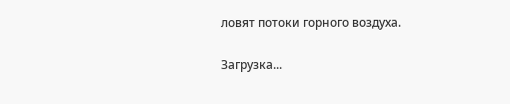ловят потоки горного воздуха.

Загрузка...